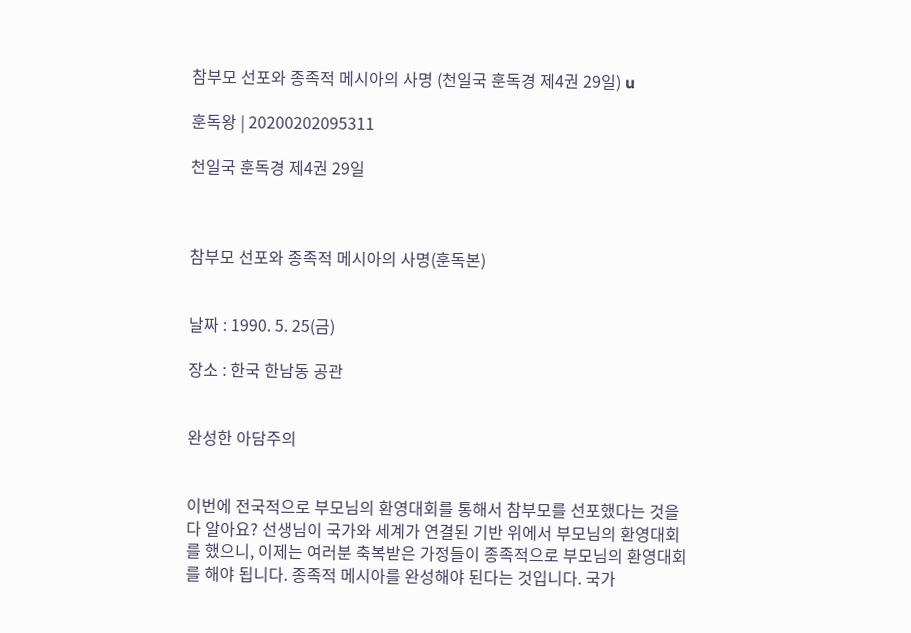참부모 선포와 종족적 메시아의 사명 (천일국 훈독경 제4권 29일) u

훈독왕 | 20200202095311

천일국 훈독경 제4권 29일



참부모 선포와 종족적 메시아의 사명(훈독본)


날짜 : 1990. 5. 25(금)

장소 : 한국 한남동 공관


완성한 아담주의


이번에 전국적으로 부모님의 환영대회를 통해서 참부모를 선포했다는 것을 다 알아요? 선생님이 국가와 세계가 연결된 기반 위에서 부모님의 환영대회를 했으니, 이제는 여러분 축복받은 가정들이 종족적으로 부모님의 환영대회를 해야 됩니다. 종족적 메시아를 완성해야 된다는 것입니다. 국가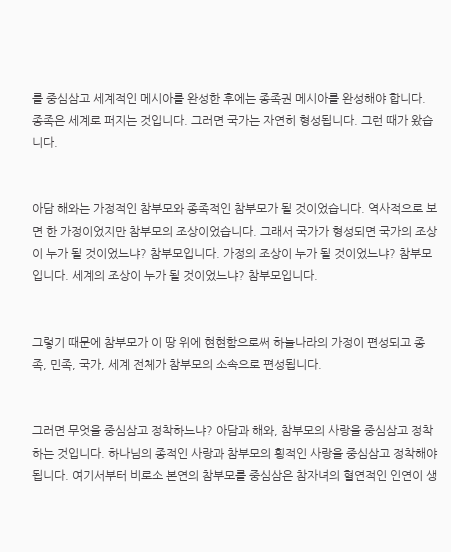를 중심삼고 세계적인 메시아를 완성한 후에는 종족권 메시아를 완성해야 합니다. 종족은 세계로 퍼지는 것입니다. 그러면 국가는 자연히 형성됩니다. 그런 때가 왔습니다.


아담 해와는 가정적인 참부모와 종족적인 참부모가 될 것이었습니다. 역사적으로 보면 한 가정이었지만 참부모의 조상이었습니다. 그래서 국가가 형성되면 국가의 조상이 누가 될 것이었느냐? 참부모입니다. 가정의 조상이 누가 될 것이었느냐? 참부모입니다. 세계의 조상이 누가 될 것이었느냐? 참부모입니다.


그렇기 때문에 참부모가 이 땅 위에 현현함으로써 하늘나라의 가정이 편성되고 종족, 민족, 국가, 세계 전체가 참부모의 소속으로 편성됩니다.


그러면 무엇을 중심삼고 정착하느냐? 아담과 해와, 참부모의 사랑을 중심삼고 정착하는 것입니다. 하나님의 종적인 사랑과 참부모의 횡적인 사랑을 중심삼고 정착해야 됩니다. 여기서부터 비로소 본연의 참부모를 중심삼은 참자녀의 혈연적인 인연이 생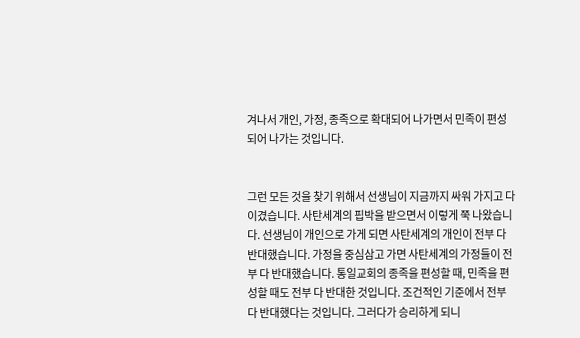겨나서 개인, 가정, 종족으로 확대되어 나가면서 민족이 편성되어 나가는 것입니다.


그런 모든 것을 찾기 위해서 선생님이 지금까지 싸워 가지고 다 이겼습니다. 사탄세계의 핍박을 받으면서 이렇게 쭉 나왔습니다. 선생님이 개인으로 가게 되면 사탄세계의 개인이 전부 다 반대했습니다. 가정을 중심삼고 가면 사탄세계의 가정들이 전부 다 반대했습니다. 통일교회의 종족을 편성할 때, 민족을 편성할 때도 전부 다 반대한 것입니다. 조건적인 기준에서 전부 다 반대했다는 것입니다. 그러다가 승리하게 되니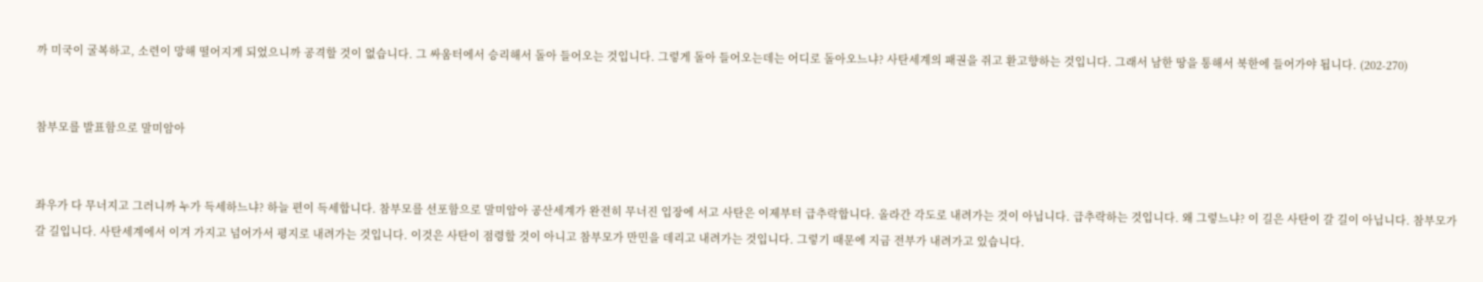까 미국이 굴복하고, 소련이 망해 떨어지게 되었으니까 공격할 것이 없습니다. 그 싸움터에서 승리해서 돌아 들어오는 것입니다. 그렇게 돌아 들어오는데는 어디로 돌아오느냐? 사탄세계의 패권을 쥐고 환고향하는 것입니다. 그래서 남한 땅을 통해서 북한에 들어가야 됩니다. (202-270)


참부모를 발표함으로 말미암아


좌우가 다 무너지고 그러니까 누가 득세하느냐? 하늘 편이 득세합니다. 참부모를 선포함으로 말미암아 공산세계가 완전히 무너진 입장에 서고 사탄은 이제부터 급추락합니다. 올라간 각도로 내려가는 것이 아닙니다. 급추락하는 것입니다. 왜 그렇느냐? 이 길은 사탄이 갈 길이 아닙니다. 참부모가 갈 길입니다. 사탄세계에서 이겨 가지고 넘어가서 평지로 내려가는 것입니다. 이것은 사탄이 점령할 것이 아니고 참부모가 만민을 데리고 내려가는 것입니다. 그렇기 때문에 지금 전부가 내려가고 있습니다.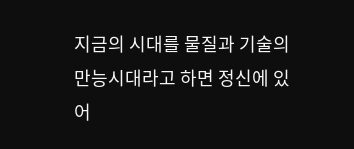지금의 시대를 물질과 기술의 만능시대라고 하면 정신에 있어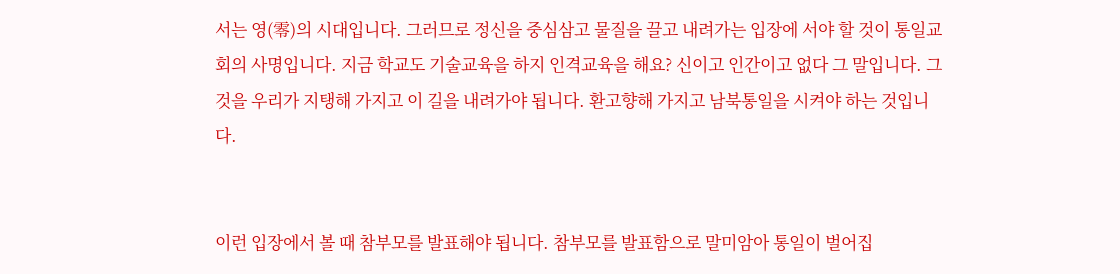서는 영(零)의 시대입니다. 그러므로 정신을 중심삼고 물질을 끌고 내려가는 입장에 서야 할 것이 통일교회의 사명입니다. 지금 학교도 기술교육을 하지 인격교육을 해요? 신이고 인간이고 없다 그 말입니다. 그것을 우리가 지탱해 가지고 이 길을 내려가야 됩니다. 환고향해 가지고 남북통일을 시켜야 하는 것입니다.


이런 입장에서 볼 때 참부모를 발표해야 됩니다. 참부모를 발표함으로 말미암아 통일이 벌어집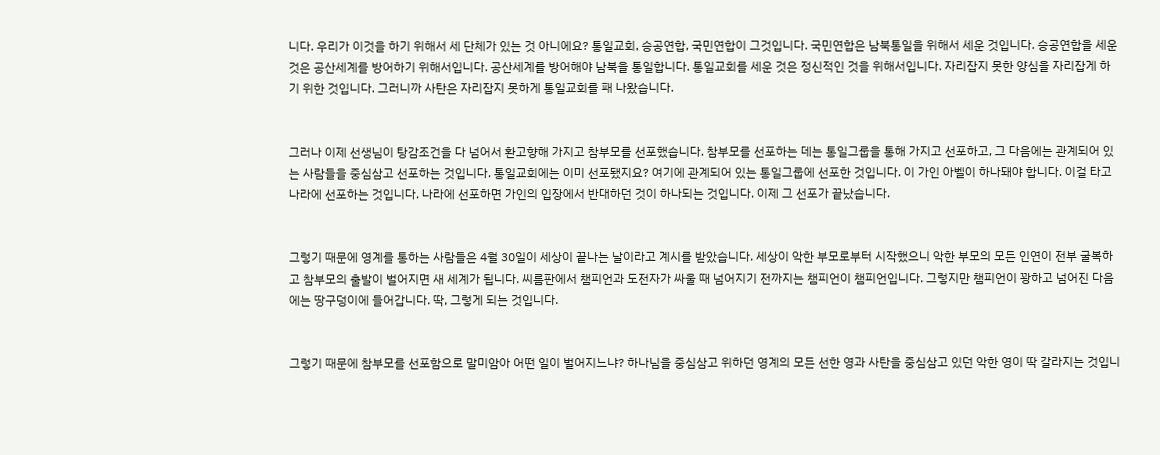니다. 우리가 이것을 하기 위해서 세 단체가 있는 것 아니에요? 통일교회, 승공연합, 국민연합이 그것입니다. 국민연합은 남북통일을 위해서 세운 것입니다. 승공연합을 세운 것은 공산세계를 방어하기 위해서입니다. 공산세계를 방어해야 남북을 통일합니다. 통일교회를 세운 것은 정신적인 것을 위해서입니다. 자리잡지 못한 양심을 자리잡게 하기 위한 것입니다. 그러니까 사탄은 자리잡지 못하게 통일교회를 패 나왔습니다.


그러나 이제 선생님이 탕감조건을 다 넘어서 환고향해 가지고 참부모를 선포했습니다. 참부모를 선포하는 데는 통일그룹을 통해 가지고 선포하고, 그 다음에는 관계되어 있는 사람들을 중심삼고 선포하는 것입니다. 통일교회에는 이미 선포됐지요? 여기에 관계되어 있는 통일그룹에 선포한 것입니다. 이 가인 아벨이 하나돼야 합니다. 이걸 타고 나라에 선포하는 것입니다. 나라에 선포하면 가인의 입장에서 반대하던 것이 하나되는 것입니다. 이제 그 선포가 끝났습니다.


그렇기 때문에 영계를 통하는 사람들은 4월 30일이 세상이 끝나는 날이라고 계시를 받았습니다. 세상이 악한 부모로부터 시작했으니 악한 부모의 모든 인연이 전부 굴복하고 참부모의 출발이 벌어지면 새 세계가 됩니다. 씨름판에서 챔피언과 도전자가 싸울 때 넘어지기 전까지는 챔피언이 챔피언입니다. 그렇지만 챔피언이 꽝하고 넘어진 다음에는 땅구덩이에 들어갑니다. 딱, 그렇게 되는 것입니다.


그렇기 때문에 참부모를 선포함으로 말미암아 어떤 일이 벌어지느냐? 하나님을 중심삼고 위하던 영계의 모든 선한 영과 사탄을 중심삼고 있던 악한 영이 딱 갈라지는 것입니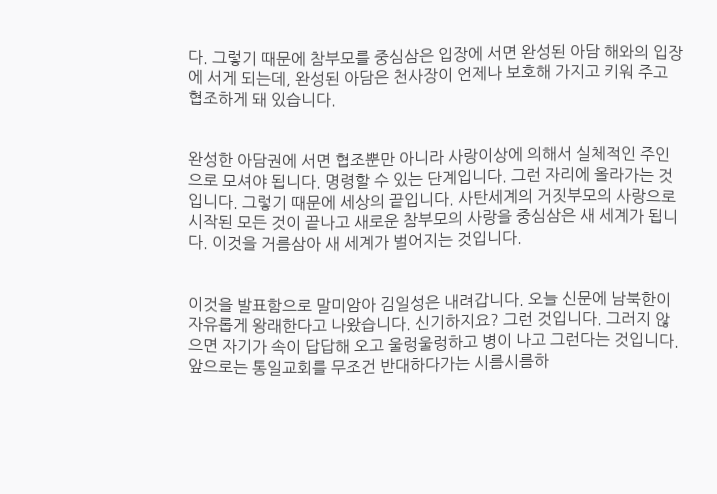다. 그렇기 때문에 참부모를 중심삼은 입장에 서면 완성된 아담 해와의 입장에 서게 되는데, 완성된 아담은 천사장이 언제나 보호해 가지고 키워 주고 협조하게 돼 있습니다.


완성한 아담권에 서면 협조뿐만 아니라 사랑이상에 의해서 실체적인 주인으로 모셔야 됩니다. 명령할 수 있는 단계입니다. 그런 자리에 올라가는 것입니다. 그렇기 때문에 세상의 끝입니다. 사탄세계의 거짓부모의 사랑으로 시작된 모든 것이 끝나고 새로운 참부모의 사랑을 중심삼은 새 세계가 됩니다. 이것을 거름삼아 새 세계가 벌어지는 것입니다.


이것을 발표함으로 말미암아 김일성은 내려갑니다. 오늘 신문에 남북한이 자유롭게 왕래한다고 나왔습니다. 신기하지요? 그런 것입니다. 그러지 않으면 자기가 속이 답답해 오고 울렁울렁하고 병이 나고 그런다는 것입니다. 앞으로는 통일교회를 무조건 반대하다가는 시름시름하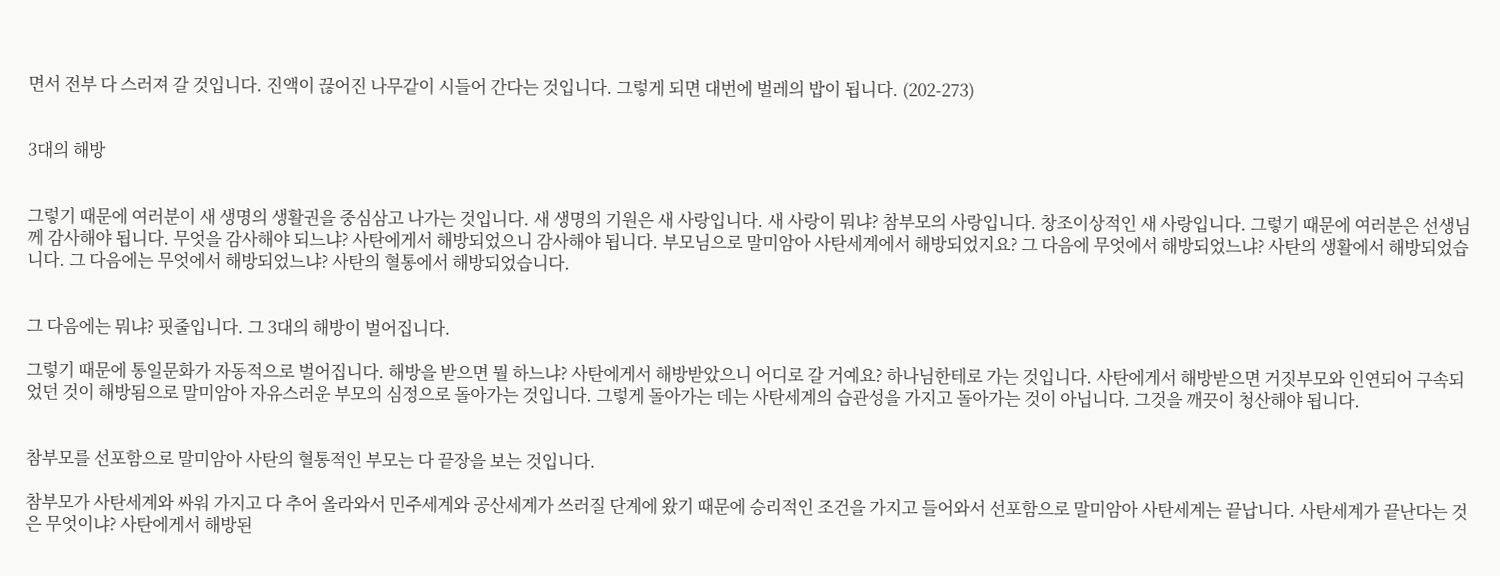면서 전부 다 스러져 갈 것입니다. 진액이 끊어진 나무같이 시들어 간다는 것입니다. 그렇게 되면 대번에 벌레의 밥이 됩니다. (202-273)


3대의 해방


그렇기 때문에 여러분이 새 생명의 생활권을 중심삼고 나가는 것입니다. 새 생명의 기원은 새 사랑입니다. 새 사랑이 뭐냐? 참부모의 사랑입니다. 창조이상적인 새 사랑입니다. 그렇기 때문에 여러분은 선생님께 감사해야 됩니다. 무엇을 감사해야 되느냐? 사탄에게서 해방되었으니 감사해야 됩니다. 부모님으로 말미암아 사탄세계에서 해방되었지요? 그 다음에 무엇에서 해방되었느냐? 사탄의 생활에서 해방되었습니다. 그 다음에는 무엇에서 해방되었느냐? 사탄의 혈통에서 해방되었습니다.


그 다음에는 뭐냐? 핏줄입니다. 그 3대의 해방이 벌어집니다.

그렇기 때문에 통일문화가 자동적으로 벌어집니다. 해방을 받으면 뭘 하느냐? 사탄에게서 해방받았으니 어디로 갈 거예요? 하나님한테로 가는 것입니다. 사탄에게서 해방받으면 거짓부모와 인연되어 구속되었던 것이 해방됨으로 말미암아 자유스러운 부모의 심정으로 돌아가는 것입니다. 그렇게 돌아가는 데는 사탄세계의 습관성을 가지고 돌아가는 것이 아닙니다. 그것을 깨끗이 청산해야 됩니다.


참부모를 선포함으로 말미암아 사탄의 혈통적인 부모는 다 끝장을 보는 것입니다.

참부모가 사탄세계와 싸워 가지고 다 추어 올라와서 민주세계와 공산세계가 쓰러질 단계에 왔기 때문에 승리적인 조건을 가지고 들어와서 선포함으로 말미암아 사탄세계는 끝납니다. 사탄세계가 끝난다는 것은 무엇이냐? 사탄에게서 해방된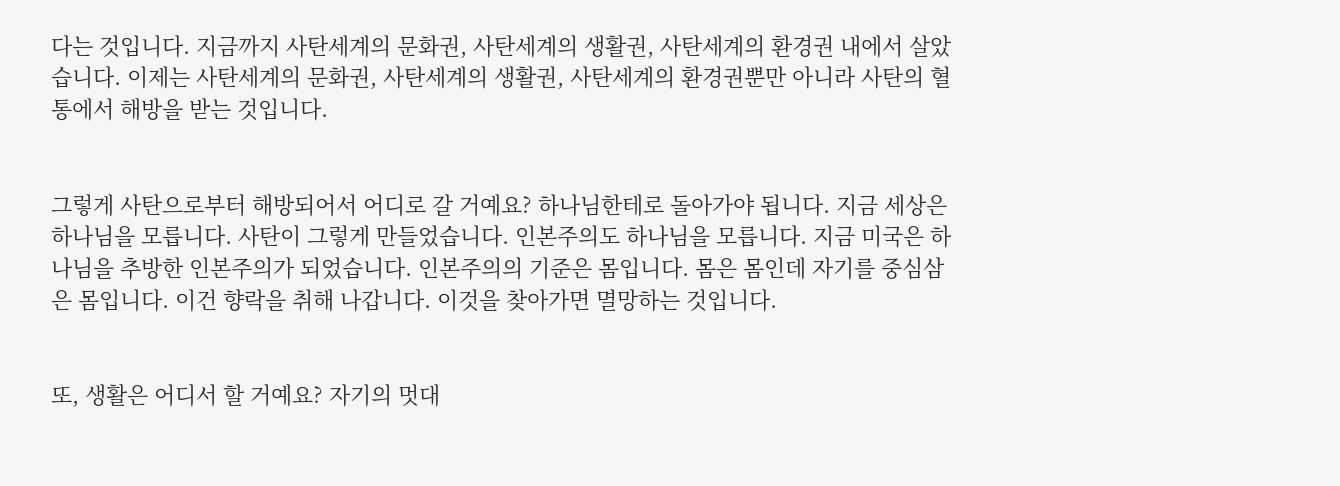다는 것입니다. 지금까지 사탄세계의 문화권, 사탄세계의 생활권, 사탄세계의 환경권 내에서 살았습니다. 이제는 사탄세계의 문화권, 사탄세계의 생활권, 사탄세계의 환경권뿐만 아니라 사탄의 혈통에서 해방을 받는 것입니다.


그렇게 사탄으로부터 해방되어서 어디로 갈 거예요? 하나님한테로 돌아가야 됩니다. 지금 세상은 하나님을 모릅니다. 사탄이 그렇게 만들었습니다. 인본주의도 하나님을 모릅니다. 지금 미국은 하나님을 추방한 인본주의가 되었습니다. 인본주의의 기준은 몸입니다. 몸은 몸인데 자기를 중심삼은 몸입니다. 이건 향락을 취해 나갑니다. 이것을 찾아가면 멸망하는 것입니다.


또, 생활은 어디서 할 거예요? 자기의 멋대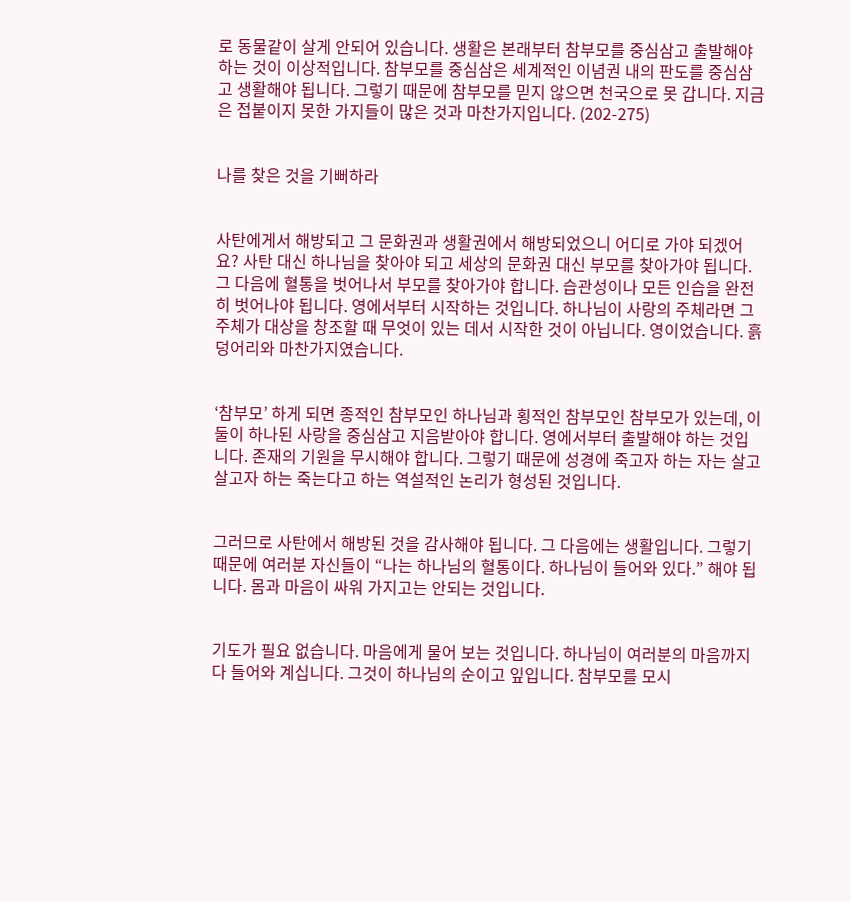로 동물같이 살게 안되어 있습니다. 생활은 본래부터 참부모를 중심삼고 출발해야 하는 것이 이상적입니다. 참부모를 중심삼은 세계적인 이념권 내의 판도를 중심삼고 생활해야 됩니다. 그렇기 때문에 참부모를 믿지 않으면 천국으로 못 갑니다. 지금은 접붙이지 못한 가지들이 많은 것과 마찬가지입니다. (202-275)


나를 찾은 것을 기뻐하라


사탄에게서 해방되고 그 문화권과 생활권에서 해방되었으니 어디로 가야 되겠어요? 사탄 대신 하나님을 찾아야 되고 세상의 문화권 대신 부모를 찾아가야 됩니다. 그 다음에 혈통을 벗어나서 부모를 찾아가야 합니다. 습관성이나 모든 인습을 완전히 벗어나야 됩니다. 영에서부터 시작하는 것입니다. 하나님이 사랑의 주체라면 그 주체가 대상을 창조할 때 무엇이 있는 데서 시작한 것이 아닙니다. 영이었습니다. 흙덩어리와 마찬가지였습니다.


‘참부모’ 하게 되면 종적인 참부모인 하나님과 횡적인 참부모인 참부모가 있는데, 이 둘이 하나된 사랑을 중심삼고 지음받아야 합니다. 영에서부터 출발해야 하는 것입니다. 존재의 기원을 무시해야 합니다. 그렇기 때문에 성경에 죽고자 하는 자는 살고 살고자 하는 죽는다고 하는 역설적인 논리가 형성된 것입니다.


그러므로 사탄에서 해방된 것을 감사해야 됩니다. 그 다음에는 생활입니다. 그렇기 때문에 여러분 자신들이 “나는 하나님의 혈통이다. 하나님이 들어와 있다.” 해야 됩니다. 몸과 마음이 싸워 가지고는 안되는 것입니다.


기도가 필요 없습니다. 마음에게 물어 보는 것입니다. 하나님이 여러분의 마음까지 다 들어와 계십니다. 그것이 하나님의 순이고 잎입니다. 참부모를 모시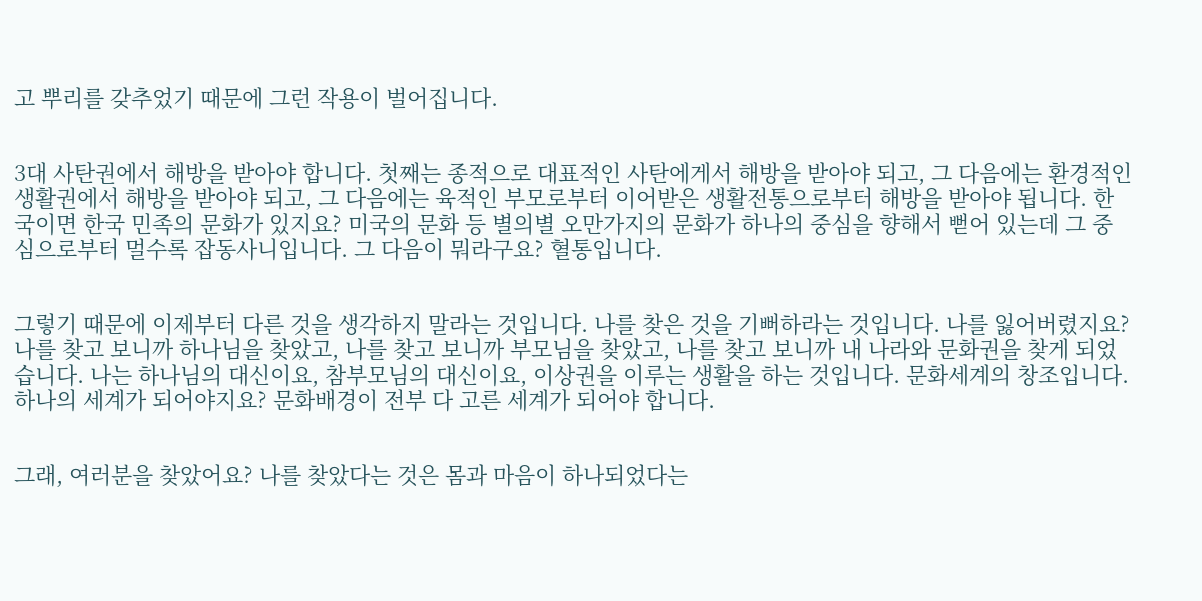고 뿌리를 갖추었기 때문에 그런 작용이 벌어집니다.


3대 사탄권에서 해방을 받아야 합니다. 첫째는 종적으로 대표적인 사탄에게서 해방을 받아야 되고, 그 다음에는 환경적인 생활권에서 해방을 받아야 되고, 그 다음에는 육적인 부모로부터 이어받은 생활전통으로부터 해방을 받아야 됩니다. 한국이면 한국 민족의 문화가 있지요? 미국의 문화 등 별의별 오만가지의 문화가 하나의 중심을 향해서 뻗어 있는데 그 중심으로부터 멀수록 잡동사니입니다. 그 다음이 뭐라구요? 혈통입니다.


그렇기 때문에 이제부터 다른 것을 생각하지 말라는 것입니다. 나를 찾은 것을 기뻐하라는 것입니다. 나를 잃어버렸지요? 나를 찾고 보니까 하나님을 찾았고, 나를 찾고 보니까 부모님을 찾았고, 나를 찾고 보니까 내 나라와 문화권을 찾게 되었습니다. 나는 하나님의 대신이요, 참부모님의 대신이요, 이상권을 이루는 생활을 하는 것입니다. 문화세계의 창조입니다. 하나의 세계가 되어야지요? 문화배경이 전부 다 고른 세계가 되어야 합니다.


그래, 여러분을 찾았어요? 나를 찾았다는 것은 몸과 마음이 하나되었다는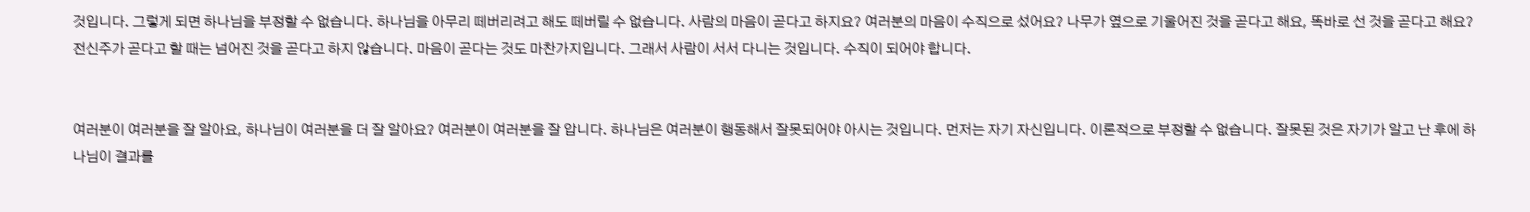것입니다. 그렇게 되면 하나님을 부정할 수 없습니다. 하나님을 아무리 떼버리려고 해도 떼버릴 수 없습니다. 사람의 마음이 곧다고 하지요? 여러분의 마음이 수직으로 섰어요? 나무가 옆으로 기울어진 것을 곧다고 해요, 똑바로 선 것을 곧다고 해요? 전신주가 곧다고 할 때는 넘어진 것을 곧다고 하지 않습니다. 마음이 곧다는 것도 마찬가지입니다. 그래서 사람이 서서 다니는 것입니다. 수직이 되어야 합니다.


여러분이 여러분을 잘 알아요, 하나님이 여러분을 더 잘 알아요? 여러분이 여러분을 잘 압니다. 하나님은 여러분이 행동해서 잘못되어야 아시는 것입니다. 먼저는 자기 자신입니다. 이론적으로 부정할 수 없습니다. 잘못된 것은 자기가 알고 난 후에 하나님이 결과를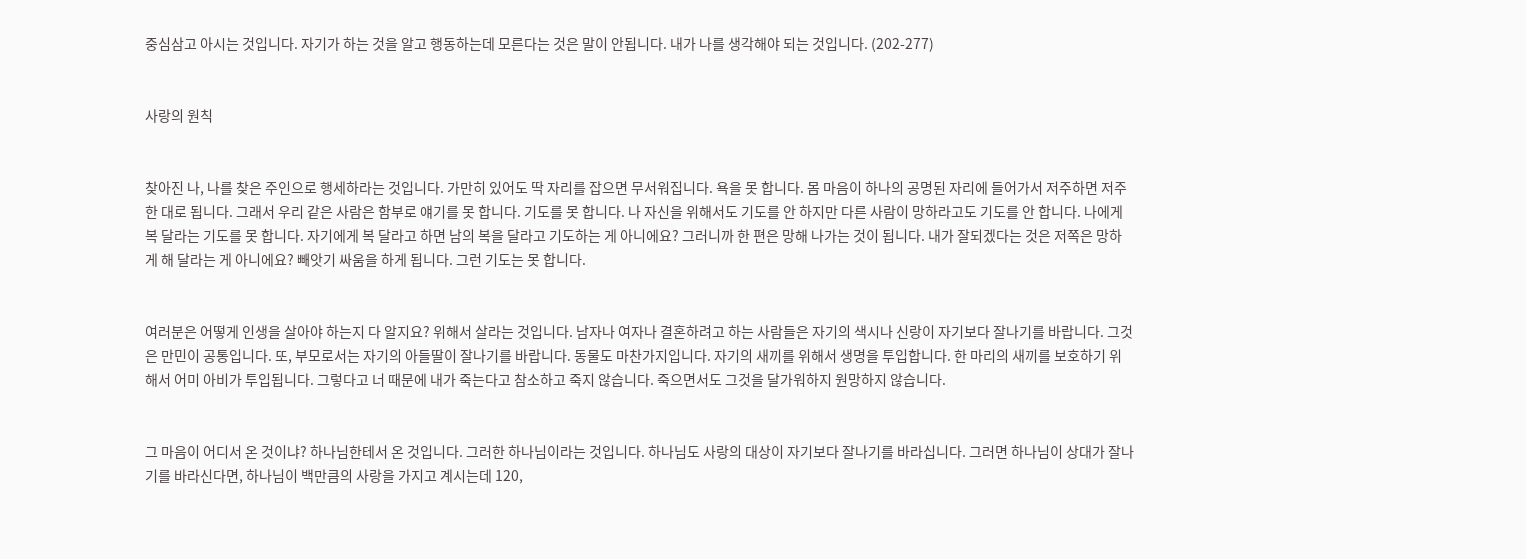중심삼고 아시는 것입니다. 자기가 하는 것을 알고 행동하는데 모른다는 것은 말이 안됩니다. 내가 나를 생각해야 되는 것입니다. (202-277)


사랑의 원칙


찾아진 나, 나를 찾은 주인으로 행세하라는 것입니다. 가만히 있어도 딱 자리를 잡으면 무서워집니다. 욕을 못 합니다. 몸 마음이 하나의 공명된 자리에 들어가서 저주하면 저주한 대로 됩니다. 그래서 우리 같은 사람은 함부로 얘기를 못 합니다. 기도를 못 합니다. 나 자신을 위해서도 기도를 안 하지만 다른 사람이 망하라고도 기도를 안 합니다. 나에게 복 달라는 기도를 못 합니다. 자기에게 복 달라고 하면 남의 복을 달라고 기도하는 게 아니에요? 그러니까 한 편은 망해 나가는 것이 됩니다. 내가 잘되겠다는 것은 저쪽은 망하게 해 달라는 게 아니에요? 빼앗기 싸움을 하게 됩니다. 그런 기도는 못 합니다.


여러분은 어떻게 인생을 살아야 하는지 다 알지요? 위해서 살라는 것입니다. 남자나 여자나 결혼하려고 하는 사람들은 자기의 색시나 신랑이 자기보다 잘나기를 바랍니다. 그것은 만민이 공통입니다. 또, 부모로서는 자기의 아들딸이 잘나기를 바랍니다. 동물도 마찬가지입니다. 자기의 새끼를 위해서 생명을 투입합니다. 한 마리의 새끼를 보호하기 위해서 어미 아비가 투입됩니다. 그렇다고 너 때문에 내가 죽는다고 참소하고 죽지 않습니다. 죽으면서도 그것을 달가워하지 원망하지 않습니다.


그 마음이 어디서 온 것이냐? 하나님한테서 온 것입니다. 그러한 하나님이라는 것입니다. 하나님도 사랑의 대상이 자기보다 잘나기를 바라십니다. 그러면 하나님이 상대가 잘나기를 바라신다면, 하나님이 백만큼의 사랑을 가지고 계시는데 120,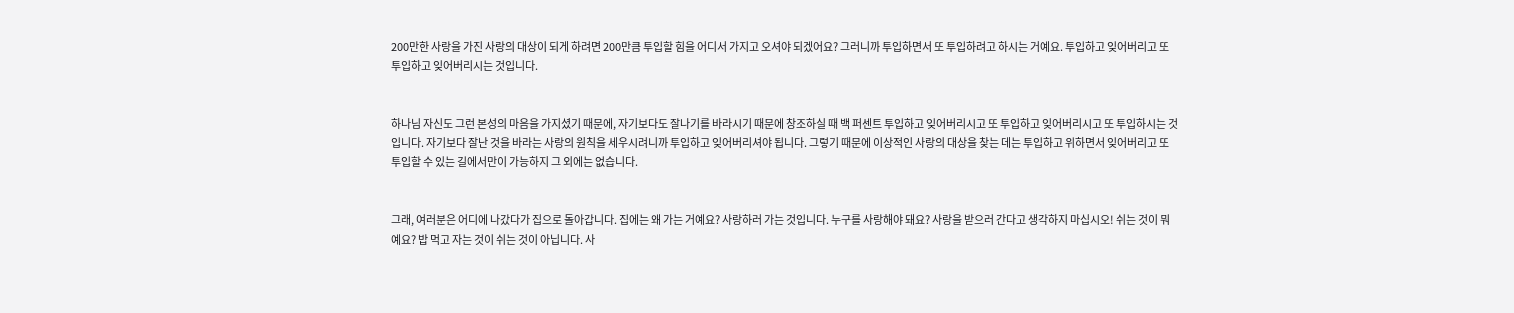200만한 사랑을 가진 사랑의 대상이 되게 하려면 200만큼 투입할 힘을 어디서 가지고 오셔야 되겠어요? 그러니까 투입하면서 또 투입하려고 하시는 거예요. 투입하고 잊어버리고 또 투입하고 잊어버리시는 것입니다.


하나님 자신도 그런 본성의 마음을 가지셨기 때문에, 자기보다도 잘나기를 바라시기 때문에 창조하실 때 백 퍼센트 투입하고 잊어버리시고 또 투입하고 잊어버리시고 또 투입하시는 것입니다. 자기보다 잘난 것을 바라는 사랑의 원칙을 세우시려니까 투입하고 잊어버리셔야 됩니다. 그렇기 때문에 이상적인 사랑의 대상을 찾는 데는 투입하고 위하면서 잊어버리고 또 투입할 수 있는 길에서만이 가능하지 그 외에는 없습니다.


그래, 여러분은 어디에 나갔다가 집으로 돌아갑니다. 집에는 왜 가는 거예요? 사랑하러 가는 것입니다. 누구를 사랑해야 돼요? 사랑을 받으러 간다고 생각하지 마십시오! 쉬는 것이 뭐예요? 밥 먹고 자는 것이 쉬는 것이 아닙니다. 사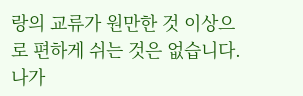랑의 교류가 원만한 것 이상으로 편하게 쉬는 것은 없습니다. 나가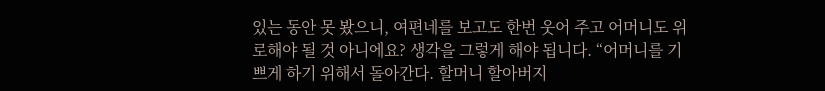있는 동안 못 봤으니, 여편네를 보고도 한번 웃어 주고 어머니도 위로해야 될 것 아니에요? 생각을 그렇게 해야 됩니다. “어머니를 기쁘게 하기 위해서 돌아간다. 할머니 할아버지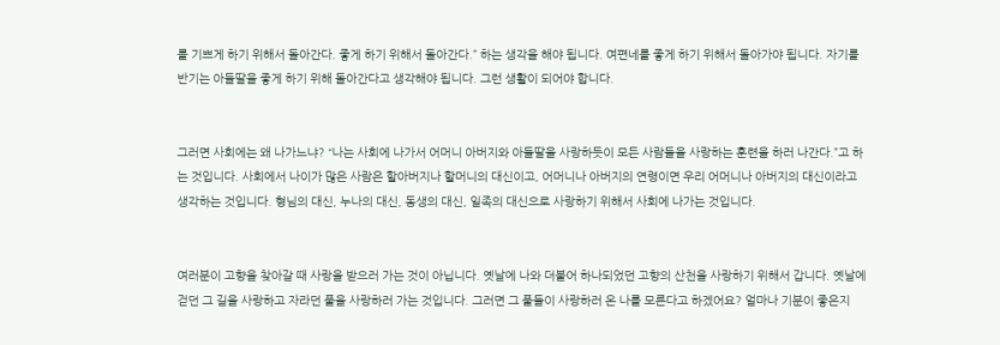를 기쁘게 하기 위해서 돌아간다. 좋게 하기 위해서 돌아간다.” 하는 생각을 해야 됩니다. 여편네를 좋게 하기 위해서 돌아가야 됩니다. 자기를 반기는 아들딸을 좋게 하기 위해 돌아간다고 생각해야 됩니다. 그런 생활이 되어야 합니다.


그러면 사회에는 왜 나가느냐? “나는 사회에 나가서 어머니 아버지와 아들딸을 사랑하듯이 모든 사람들을 사랑하는 훈련을 하러 나간다.”고 하는 것입니다. 사회에서 나이가 많은 사람은 할아버지나 할머니의 대신이고, 어머니나 아버지의 연령이면 우리 어머니나 아버지의 대신이라고 생각하는 것입니다. 형님의 대신, 누나의 대신, 동생의 대신, 일족의 대신으로 사랑하기 위해서 사회에 나가는 것입니다.


여러분이 고향을 찾아갈 때 사랑을 받으러 가는 것이 아닙니다. 옛날에 나와 더불어 하나되었던 고향의 산천을 사랑하기 위해서 갑니다. 옛날에 걷던 그 길을 사랑하고 자라던 풀을 사랑하러 가는 것입니다. 그러면 그 풀들이 사랑하러 온 나를 모른다고 하겠어요? 얼마나 기분이 좋은지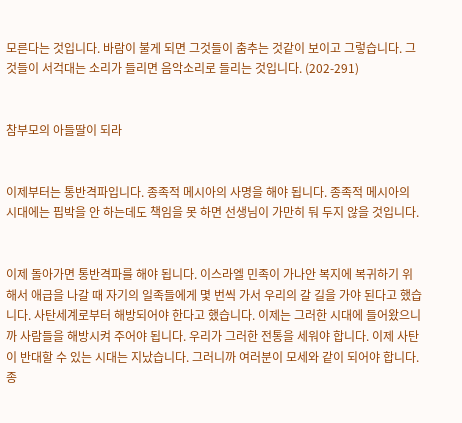모른다는 것입니다. 바람이 불게 되면 그것들이 춤추는 것같이 보이고 그렇습니다. 그것들이 서걱대는 소리가 들리면 음악소리로 들리는 것입니다. (202-291)


참부모의 아들딸이 되라


이제부터는 통반격파입니다. 종족적 메시아의 사명을 해야 됩니다. 종족적 메시아의 시대에는 핍박을 안 하는데도 책임을 못 하면 선생님이 가만히 둬 두지 않을 것입니다.


이제 돌아가면 통반격파를 해야 됩니다. 이스라엘 민족이 가나안 복지에 복귀하기 위해서 애급을 나갈 때 자기의 일족들에게 몇 번씩 가서 우리의 갈 길을 가야 된다고 했습니다. 사탄세계로부터 해방되어야 한다고 했습니다. 이제는 그러한 시대에 들어왔으니까 사람들을 해방시켜 주어야 됩니다. 우리가 그러한 전통을 세워야 합니다. 이제 사탄이 반대할 수 있는 시대는 지났습니다. 그러니까 여러분이 모세와 같이 되어야 합니다. 종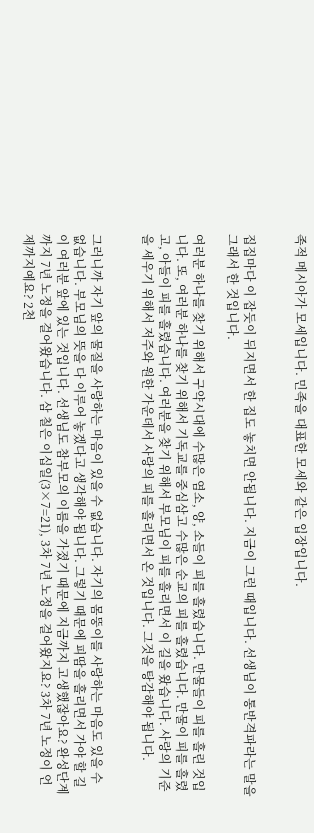족적 메시아가 모세입니다. 민족을 대표한 모세와 같은 입장입니다.


집집마다 이 잡듯이 뒤지면서 한 집도 놓치면 안됩니다. 지금이 그런 때입니다. 선생님이 통반격파라는 말을 그래서 한 것입니다.

여러분 하나를 찾기 위해서 구약시대에 수많은 염소, 양, 소들이 피를 흘렸습니다. 만물들이 피를 흘린 것입니다. 또, 여러분 하나를 찾기 위해서 기독교를 중심삼고 수많은 순교의 피를 흘렸습니다. 만물이 피를 흘렸고, 아들이 피를 흘렸습니다. 여러분을 찾기 위해서 부모님이 피를 흘리면서 이 길을 왔습니다. 사랑의 기준을 세우기 위해서 저주와 원한 가운데서 사랑의 피를 흘리면서 온 것입니다. 그것을 탕감해야 됩니다.


그러니까 자기 앞의 물질을 사랑하는 마음이 있을 수 없습니다. 자기의 몸뚱이를 사랑하는 마음도 있을 수 없습니다. 부모님의 뜻을 다 이루어 놓겠다고 생각해야 됩니다. 그렇기 때문에 피땀을 흘리면서 가야 할 길이 여러분 앞에 있는 것입니다. 선생님도 참부모의 이름을 가졌기 때문에 지금까지 고생했잖아요? 완성단계까지 7년 노정을 걸어왔습니다. 삼 칠은 이십일(3×7=21), 3차 7년 노정을 걸어왔지요? 3차 7년 노정이 언제까지예요? 2천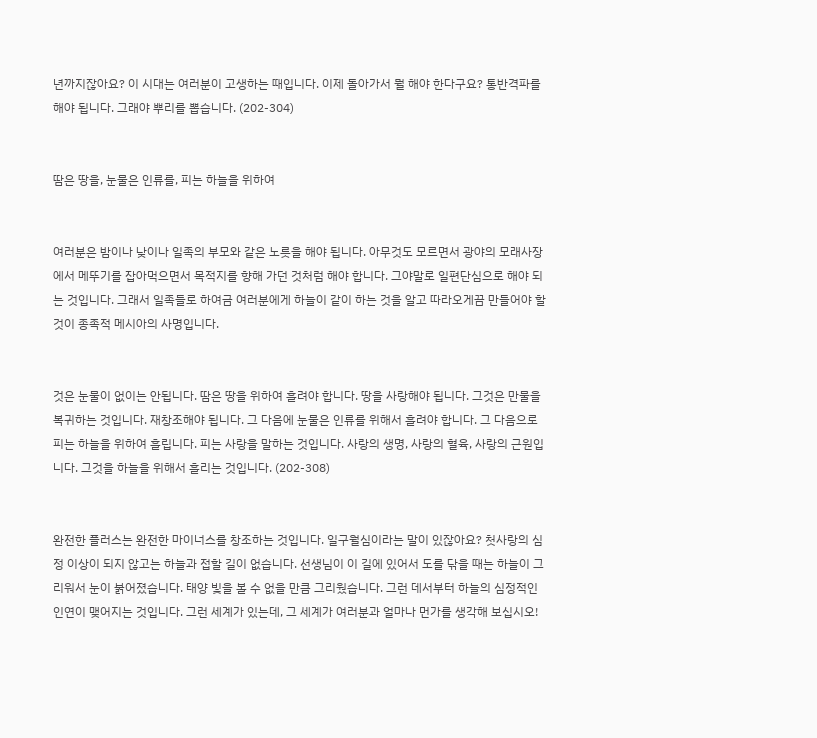년까지잖아요? 이 시대는 여러분이 고생하는 때입니다. 이제 돌아가서 뭘 해야 한다구요? 통반격파를 해야 됩니다. 그래야 뿌리를 뽑습니다. (202-304)


땀은 땅을, 눈물은 인류를, 피는 하늘을 위하여


여러분은 밤이나 낮이나 일족의 부모와 같은 노릇을 해야 됩니다. 아무것도 모르면서 광야의 모래사장에서 메뚜기를 잡아먹으면서 목적지를 향해 가던 것처럼 해야 합니다. 그야말로 일편단심으로 해야 되는 것입니다. 그래서 일족들로 하여금 여러분에게 하늘이 같이 하는 것을 알고 따라오게끔 만들어야 할 것이 종족적 메시아의 사명입니다.


것은 눈물이 없이는 안됩니다. 땀은 땅을 위하여 흘려야 합니다. 땅을 사랑해야 됩니다. 그것은 만물을 복귀하는 것입니다. 재창조해야 됩니다. 그 다음에 눈물은 인류를 위해서 흘려야 합니다. 그 다음으로 피는 하늘을 위하여 흘립니다. 피는 사랑을 말하는 것입니다. 사랑의 생명, 사랑의 혈육, 사랑의 근원입니다. 그것을 하늘을 위해서 흘리는 것입니다. (202-308)


완전한 플러스는 완전한 마이너스를 창조하는 것입니다. 일구월심이라는 말이 있잖아요? 첫사랑의 심정 이상이 되지 않고는 하늘과 접할 길이 없습니다. 선생님이 이 길에 있어서 도를 닦을 때는 하늘이 그리워서 눈이 붉어졌습니다. 태양 빛을 볼 수 없을 만큼 그리웠습니다. 그런 데서부터 하늘의 심정적인 인연이 맺어지는 것입니다. 그런 세계가 있는데, 그 세계가 여러분과 얼마나 먼가를 생각해 보십시오!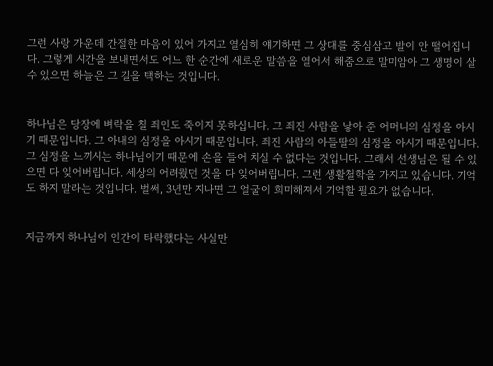그런 사랑 가운데 간절한 마음이 있어 가지고 열심히 얘기하면 그 상대를 중심삼고 발이 안 떨어집니다. 그렇게 시간을 보내면서도 어느 한 순간에 새로운 말씀을 열어서 해줌으로 말미암아 그 생명이 살 수 있으면 하늘은 그 길을 택하는 것입니다.


하나님은 당장에 벼락을 칠 죄인도 죽이지 못하십니다. 그 죄진 사람을 낳아 준 어머니의 심정을 아시기 때문입니다. 그 아내의 심정을 아시기 때문입니다. 죄진 사람의 아들딸의 심정을 아시기 때문입니다. 그 심정을 느끼시는 하나님이기 때문에 손을 들어 치실 수 없다는 것입니다. 그래서 선생님은 될 수 있으면 다 잊어버립니다. 세상의 어려웠던 것을 다 잊어버립니다. 그런 생활철학을 가지고 있습니다. 기억도 하지 말라는 것입니다. 벌써, 3년만 지나면 그 얼굴이 희미해져서 기억할 필요가 없습니다.


지금까지 하나님이 인간이 타락했다는 사실만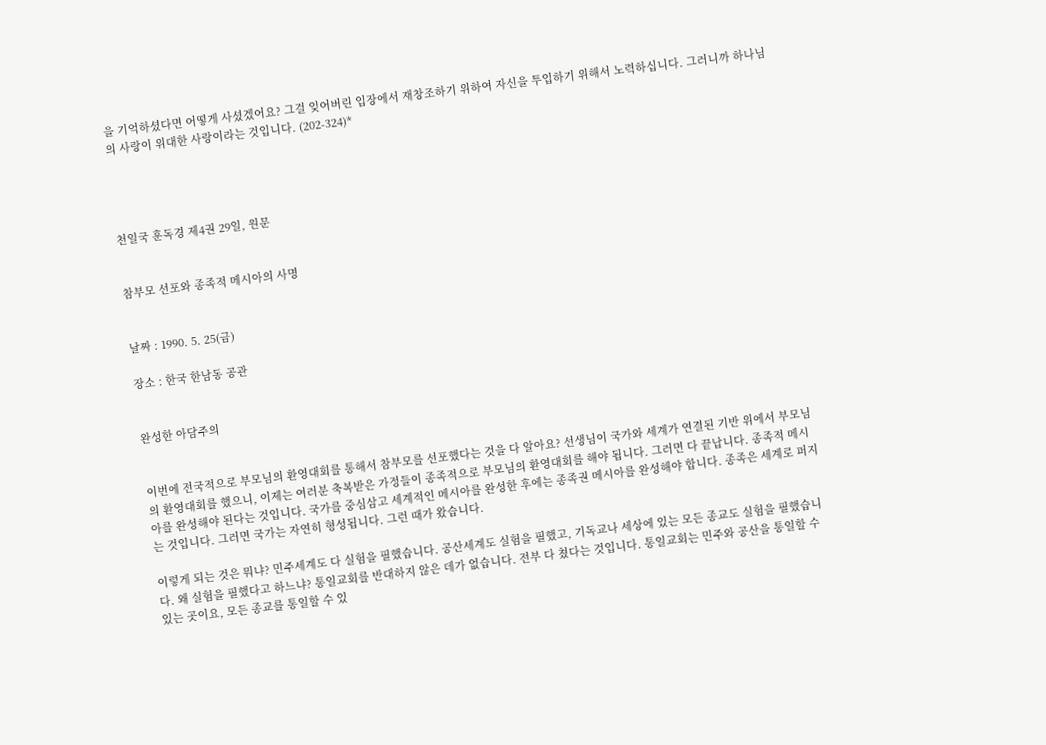을 기억하셨다면 어떻게 사셨겠어요? 그걸 잊어버린 입장에서 재창조하기 위하여 자신을 투입하기 위해서 노력하십니다. 그러니까 하나님의 사랑이 위대한 사랑이라는 것입니다. (202-324)*




천일국 훈독경 제4권 29일, 원문


참부모 선포와 종족적 메시아의 사명


날짜 : 1990. 5. 25(금)

장소 : 한국 한남동 공관


완성한 아담주의


이번에 전국적으로 부모님의 환영대회를 통해서 참부모를 선포했다는 것을 다 알아요? 선생님이 국가와 세계가 연결된 기반 위에서 부모님의 환영대회를 했으니, 이제는 여러분 축복받은 가정들이 종족적으로 부모님의 환영대회를 해야 됩니다. 그러면 다 끝납니다. 종족적 메시아를 완성해야 된다는 것입니다. 국가를 중심삼고 세계적인 메시아를 완성한 후에는 종족권 메시아를 완성해야 합니다. 종족은 세계로 퍼지는 것입니다. 그러면 국가는 자연히 형성됩니다. 그런 때가 왔습니다.

이렇게 되는 것은 뭐냐? 민주세계도 다 실험을 필했습니다. 공산세계도 실험을 필했고, 기독교나 세상에 있는 모든 종교도 실험을 필했습니다. 왜 실험을 필했다고 하느냐? 통일교회를 반대하지 않은 데가 없습니다. 전부 다 쳤다는 것입니다. 통일교회는 민주와 공산을 통일할 수 있는 곳이요, 모든 종교를 통일할 수 있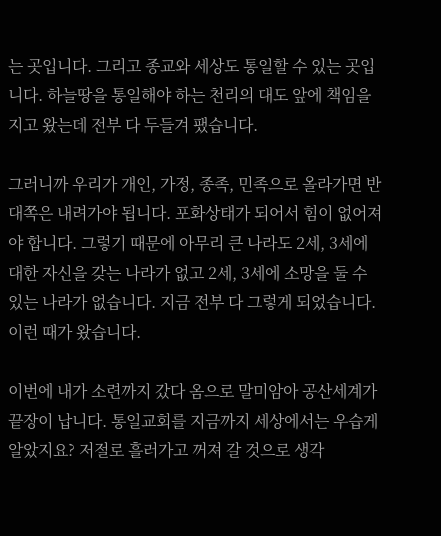는 곳입니다. 그리고 종교와 세상도 통일할 수 있는 곳입니다. 하늘땅을 통일해야 하는 천리의 대도 앞에 책임을 지고 왔는데 전부 다 두들겨 팼습니다.

그러니까 우리가 개인, 가정, 종족, 민족으로 올라가면 반대쪽은 내려가야 됩니다. 포화상태가 되어서 힘이 없어져야 합니다. 그렇기 때문에 아무리 큰 나라도 2세, 3세에 대한 자신을 갖는 나라가 없고 2세, 3세에 소망을 둘 수 있는 나라가 없습니다. 지금 전부 다 그렇게 되었습니다. 이런 때가 왔습니다.

이번에 내가 소련까지 갔다 옴으로 말미암아 공산세계가 끝장이 납니다. 통일교회를 지금까지 세상에서는 우습게 알았지요? 저절로 흘러가고 꺼져 갈 것으로 생각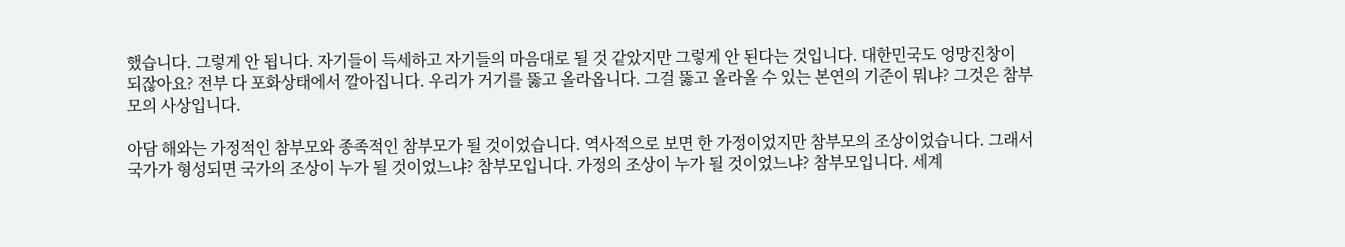했습니다. 그렇게 안 됩니다. 자기들이 득세하고 자기들의 마음대로 될 것 같았지만 그렇게 안 된다는 것입니다. 대한민국도 엉망진창이 되잖아요? 전부 다 포화상태에서 깔아집니다. 우리가 거기를 뚫고 올라옵니다. 그걸 뚫고 올라올 수 있는 본연의 기준이 뭐냐? 그것은 참부모의 사상입니다.

아담 해와는 가정적인 참부모와 종족적인 참부모가 될 것이었습니다. 역사적으로 보면 한 가정이었지만 참부모의 조상이었습니다. 그래서 국가가 형성되면 국가의 조상이 누가 될 것이었느냐? 참부모입니다. 가정의 조상이 누가 될 것이었느냐? 참부모입니다. 세계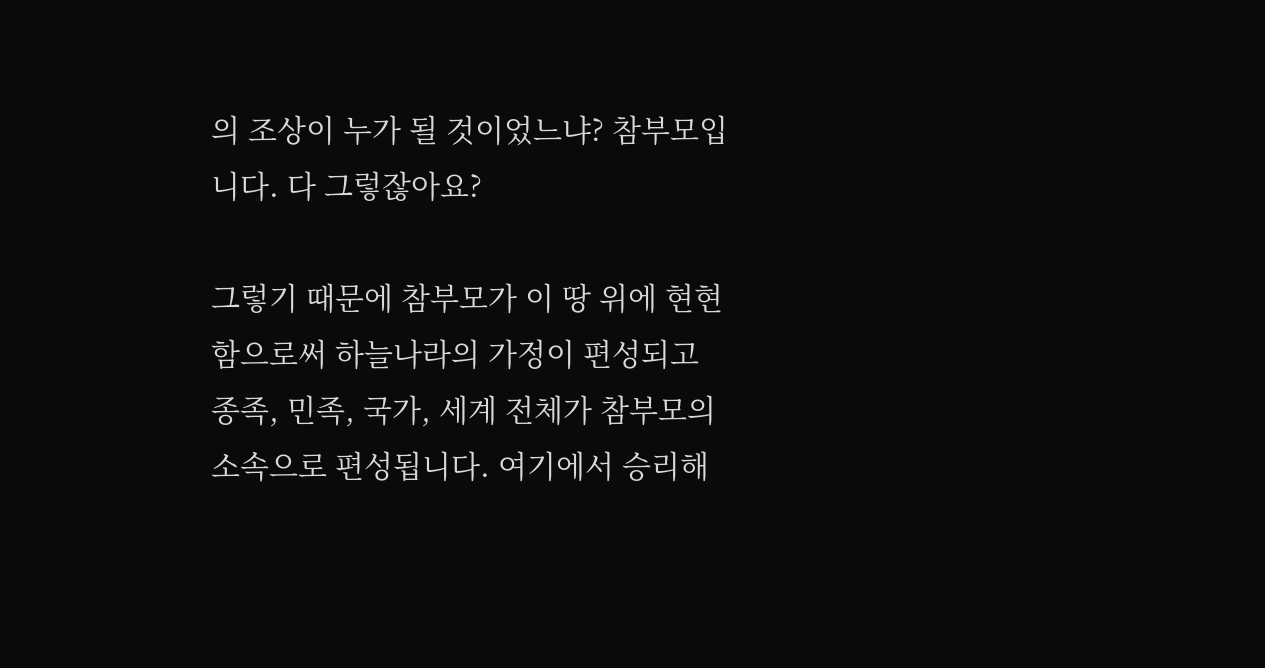의 조상이 누가 될 것이었느냐? 참부모입니다. 다 그렇잖아요?

그렇기 때문에 참부모가 이 땅 위에 현현함으로써 하늘나라의 가정이 편성되고 종족, 민족, 국가, 세계 전체가 참부모의 소속으로 편성됩니다. 여기에서 승리해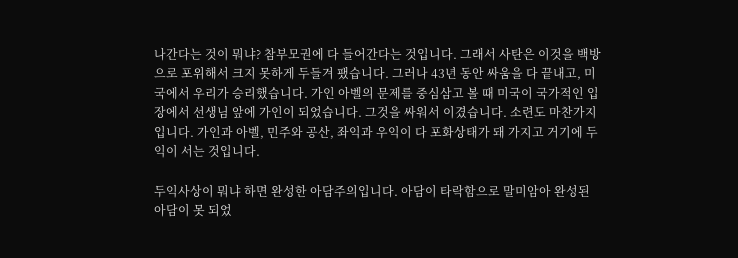나간다는 것이 뭐냐? 참부모권에 다 들어간다는 것입니다. 그래서 사탄은 이것을 백방으로 포위해서 크지 못하게 두들겨 팼습니다. 그러나 43년 동안 싸움을 다 끝내고, 미국에서 우리가 승리했습니다. 가인 아벨의 문제를 중심삼고 볼 때 미국이 국가적인 입장에서 선생님 앞에 가인이 되었습니다. 그것을 싸워서 이겼습니다. 소련도 마찬가지입니다. 가인과 아벨, 민주와 공산, 좌익과 우익이 다 포화상태가 돼 가지고 거기에 두익이 서는 것입니다.

두익사상이 뭐냐 하면 완성한 아담주의입니다. 아담이 타락함으로 말미암아 완성된 아담이 못 되었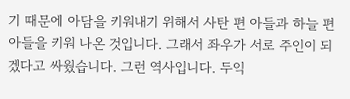기 때문에 아담을 키워내기 위해서 사탄 편 아들과 하늘 편 아들을 키워 나온 것입니다. 그래서 좌우가 서로 주인이 되겠다고 싸웠습니다. 그런 역사입니다. 두익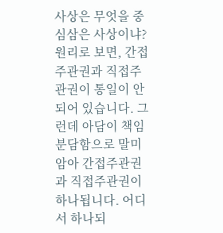사상은 무엇을 중심삼은 사상이냐? 원리로 보면, 간접주관권과 직접주관권이 통일이 안 되어 있습니다. 그런데 아담이 책임분담함으로 말미암아 간접주관권과 직접주관권이 하나됩니다. 어디서 하나되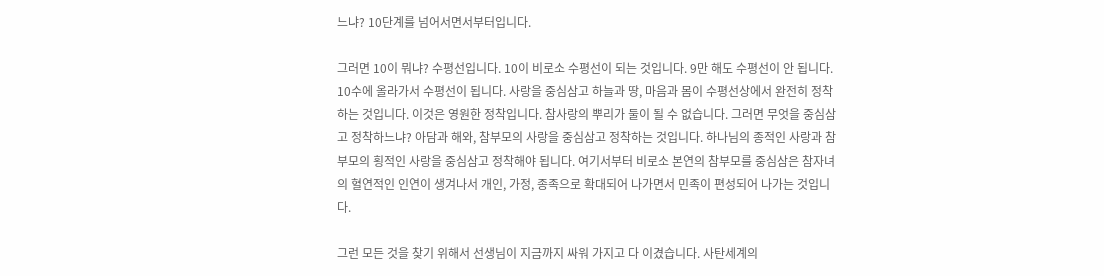느냐? 10단계를 넘어서면서부터입니다.

그러면 10이 뭐냐? 수평선입니다. 10이 비로소 수평선이 되는 것입니다. 9만 해도 수평선이 안 됩니다. 10수에 올라가서 수평선이 됩니다. 사랑을 중심삼고 하늘과 땅, 마음과 몸이 수평선상에서 완전히 정착하는 것입니다. 이것은 영원한 정착입니다. 참사랑의 뿌리가 둘이 될 수 없습니다. 그러면 무엇을 중심삼고 정착하느냐? 아담과 해와, 참부모의 사랑을 중심삼고 정착하는 것입니다. 하나님의 종적인 사랑과 참부모의 횡적인 사랑을 중심삼고 정착해야 됩니다. 여기서부터 비로소 본연의 참부모를 중심삼은 참자녀의 혈연적인 인연이 생겨나서 개인, 가정, 종족으로 확대되어 나가면서 민족이 편성되어 나가는 것입니다.

그런 모든 것을 찾기 위해서 선생님이 지금까지 싸워 가지고 다 이겼습니다. 사탄세계의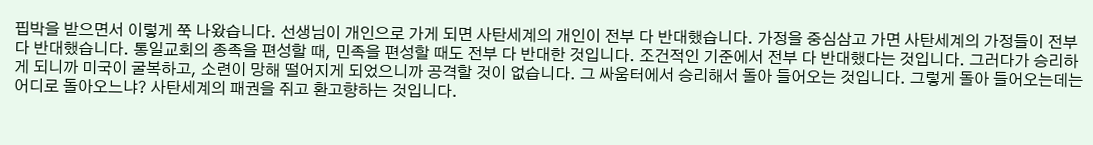핍박을 받으면서 이렇게 쭉 나왔습니다. 선생님이 개인으로 가게 되면 사탄세계의 개인이 전부 다 반대했습니다. 가정을 중심삼고 가면 사탄세계의 가정들이 전부 다 반대했습니다. 통일교회의 종족을 편성할 때, 민족을 편성할 때도 전부 다 반대한 것입니다. 조건적인 기준에서 전부 다 반대했다는 것입니다. 그러다가 승리하게 되니까 미국이 굴복하고, 소련이 망해 떨어지게 되었으니까 공격할 것이 없습니다. 그 싸움터에서 승리해서 돌아 들어오는 것입니다. 그렇게 돌아 들어오는데는 어디로 돌아오느냐? 사탄세계의 패권을 쥐고 환고향하는 것입니다.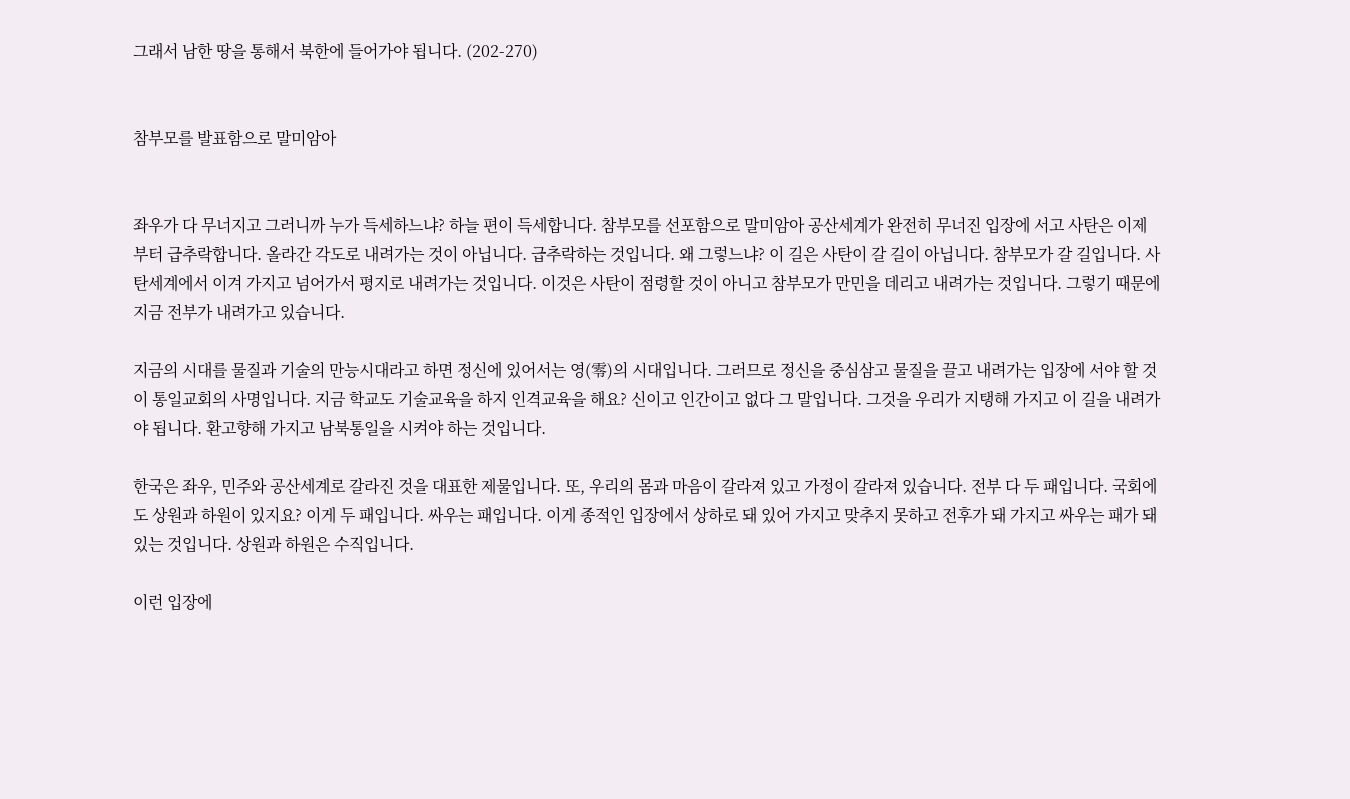그래서 남한 땅을 통해서 북한에 들어가야 됩니다. (202-270)


참부모를 발표함으로 말미암아


좌우가 다 무너지고 그러니까 누가 득세하느냐? 하늘 편이 득세합니다. 참부모를 선포함으로 말미암아 공산세계가 완전히 무너진 입장에 서고 사탄은 이제부터 급추락합니다. 올라간 각도로 내려가는 것이 아닙니다. 급추락하는 것입니다. 왜 그렇느냐? 이 길은 사탄이 갈 길이 아닙니다. 참부모가 갈 길입니다. 사탄세계에서 이겨 가지고 넘어가서 평지로 내려가는 것입니다. 이것은 사탄이 점령할 것이 아니고 참부모가 만민을 데리고 내려가는 것입니다. 그렇기 때문에 지금 전부가 내려가고 있습니다.

지금의 시대를 물질과 기술의 만능시대라고 하면 정신에 있어서는 영(零)의 시대입니다. 그러므로 정신을 중심삼고 물질을 끌고 내려가는 입장에 서야 할 것이 통일교회의 사명입니다. 지금 학교도 기술교육을 하지 인격교육을 해요? 신이고 인간이고 없다 그 말입니다. 그것을 우리가 지탱해 가지고 이 길을 내려가야 됩니다. 환고향해 가지고 남북통일을 시켜야 하는 것입니다.

한국은 좌우, 민주와 공산세계로 갈라진 것을 대표한 제물입니다. 또, 우리의 몸과 마음이 갈라져 있고 가정이 갈라져 있습니다. 전부 다 두 패입니다. 국회에도 상원과 하원이 있지요? 이게 두 패입니다. 싸우는 패입니다. 이게 종적인 입장에서 상하로 돼 있어 가지고 맞추지 못하고 전후가 돼 가지고 싸우는 패가 돼 있는 것입니다. 상원과 하원은 수직입니다.

이런 입장에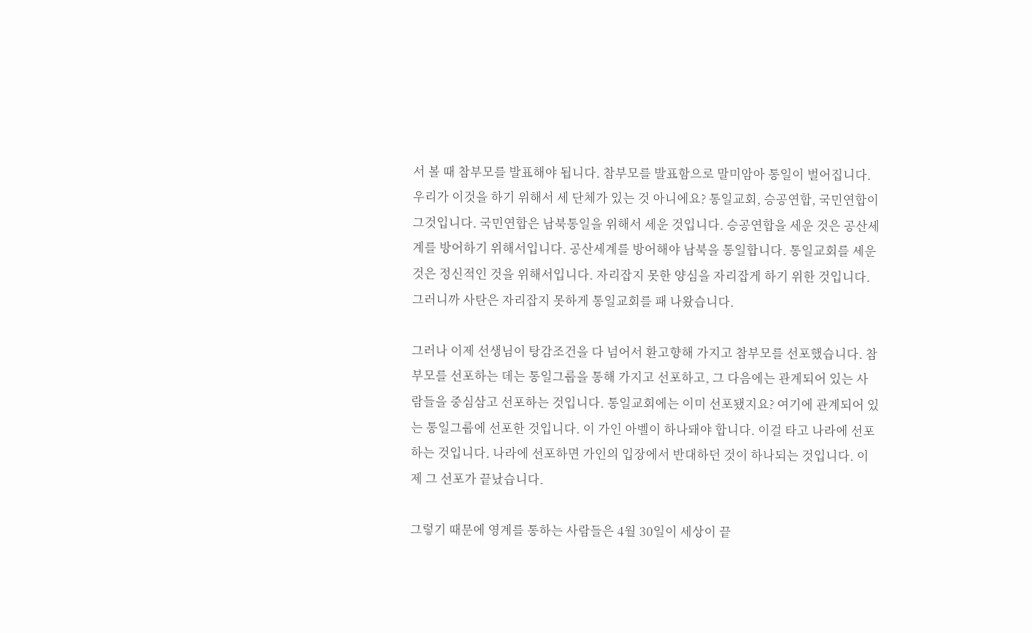서 볼 때 참부모를 발표해야 됩니다. 참부모를 발표함으로 말미암아 통일이 벌어집니다. 우리가 이것을 하기 위해서 세 단체가 있는 것 아니에요? 통일교회, 승공연합, 국민연합이 그것입니다. 국민연합은 남북통일을 위해서 세운 것입니다. 승공연합을 세운 것은 공산세계를 방어하기 위해서입니다. 공산세계를 방어해야 남북을 통일합니다. 통일교회를 세운 것은 정신적인 것을 위해서입니다. 자리잡지 못한 양심을 자리잡게 하기 위한 것입니다. 그러니까 사탄은 자리잡지 못하게 통일교회를 패 나왔습니다.

그러나 이제 선생님이 탕감조건을 다 넘어서 환고향해 가지고 참부모를 선포했습니다. 참부모를 선포하는 데는 통일그룹을 통해 가지고 선포하고, 그 다음에는 관계되어 있는 사람들을 중심삼고 선포하는 것입니다. 통일교회에는 이미 선포됐지요? 여기에 관계되어 있는 통일그룹에 선포한 것입니다. 이 가인 아벨이 하나돼야 합니다. 이걸 타고 나라에 선포하는 것입니다. 나라에 선포하면 가인의 입장에서 반대하던 것이 하나되는 것입니다. 이제 그 선포가 끝났습니다.

그렇기 때문에 영계를 통하는 사람들은 4월 30일이 세상이 끝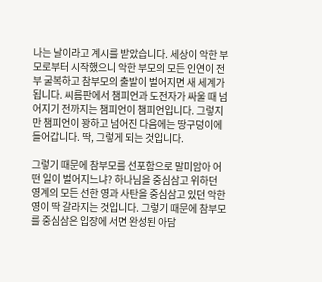나는 날이라고 계시를 받았습니다. 세상이 악한 부모로부터 시작했으니 악한 부모의 모든 인연이 전부 굴복하고 참부모의 출발이 벌어지면 새 세계가 됩니다. 씨름판에서 챔피언과 도전자가 싸울 때 넘어지기 전까지는 챔피언이 챔피언입니다. 그렇지만 챔피언이 꽝하고 넘어진 다음에는 땅구덩이에 들어갑니다. 딱, 그렇게 되는 것입니다.

그렇기 때문에 참부모를 선포함으로 말미암아 어떤 일이 벌어지느냐? 하나님을 중심삼고 위하던 영계의 모든 선한 영과 사탄을 중심삼고 있던 악한 영이 딱 갈라지는 것입니다. 그렇기 때문에 참부모를 중심삼은 입장에 서면 완성된 아담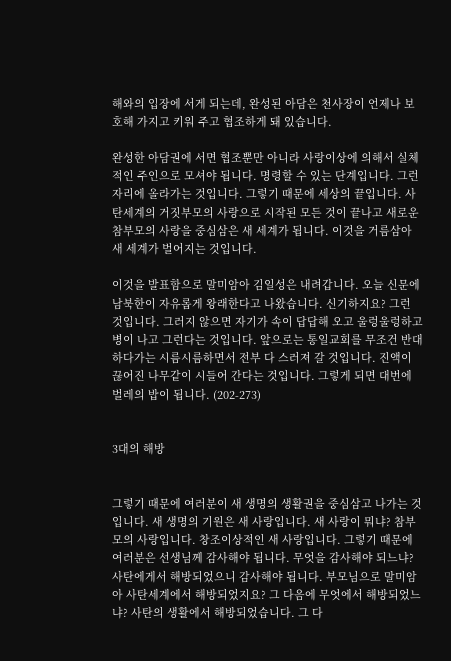해와의 입장에 서게 되는데, 완성된 아담은 천사장이 언제나 보호해 가지고 키워 주고 협조하게 돼 있습니다.

완성한 아담권에 서면 협조뿐만 아니라 사랑이상에 의해서 실체적인 주인으로 모셔야 됩니다. 명령할 수 있는 단계입니다. 그런 자리에 올라가는 것입니다. 그렇기 때문에 세상의 끝입니다. 사탄세계의 거짓부모의 사랑으로 시작된 모든 것이 끝나고 새로운 참부모의 사랑을 중심삼은 새 세계가 됩니다. 이것을 거름삼아 새 세계가 벌어지는 것입니다.

이것을 발표함으로 말미암아 김일성은 내려갑니다. 오늘 신문에 남북한이 자유롭게 왕래한다고 나왔습니다. 신기하지요? 그런 것입니다. 그러지 않으면 자기가 속이 답답해 오고 울렁울렁하고 병이 나고 그런다는 것입니다. 앞으로는 통일교회를 무조건 반대하다가는 시름시름하면서 전부 다 스러져 갈 것입니다. 진액이 끊어진 나무같이 시들어 간다는 것입니다. 그렇게 되면 대번에 벌레의 밥이 됩니다. (202-273)


3대의 해방


그렇기 때문에 여러분이 새 생명의 생활권을 중심삼고 나가는 것입니다. 새 생명의 기원은 새 사랑입니다. 새 사랑이 뭐냐? 참부모의 사랑입니다. 창조이상적인 새 사랑입니다. 그렇기 때문에 여러분은 선생님께 감사해야 됩니다. 무엇을 감사해야 되느냐? 사탄에게서 해방되었으니 감사해야 됩니다. 부모님으로 말미암아 사탄세계에서 해방되었지요? 그 다음에 무엇에서 해방되었느냐? 사탄의 생활에서 해방되었습니다. 그 다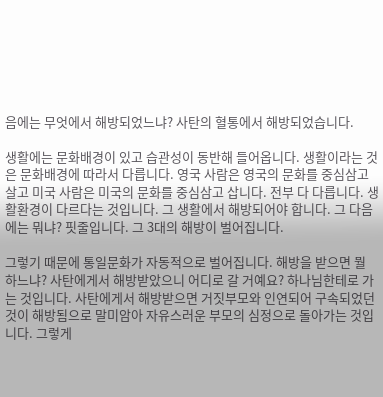음에는 무엇에서 해방되었느냐? 사탄의 혈통에서 해방되었습니다.

생활에는 문화배경이 있고 습관성이 동반해 들어옵니다. 생활이라는 것은 문화배경에 따라서 다릅니다. 영국 사람은 영국의 문화를 중심삼고 살고 미국 사람은 미국의 문화를 중심삼고 삽니다. 전부 다 다릅니다. 생활환경이 다르다는 것입니다. 그 생활에서 해방되어야 합니다. 그 다음에는 뭐냐? 핏줄입니다. 그 3대의 해방이 벌어집니다.

그렇기 때문에 통일문화가 자동적으로 벌어집니다. 해방을 받으면 뭘 하느냐? 사탄에게서 해방받았으니 어디로 갈 거예요? 하나님한테로 가는 것입니다. 사탄에게서 해방받으면 거짓부모와 인연되어 구속되었던 것이 해방됨으로 말미암아 자유스러운 부모의 심정으로 돌아가는 것입니다. 그렇게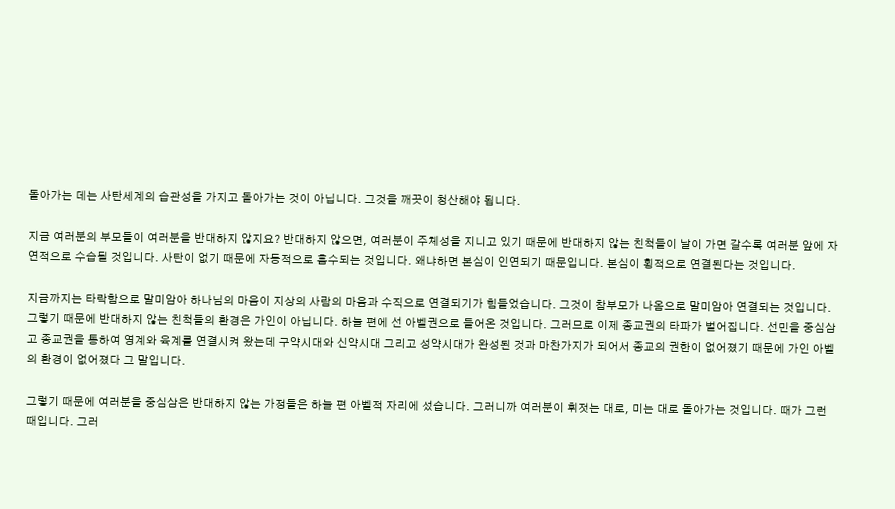돌아가는 데는 사탄세계의 습관성을 가지고 돌아가는 것이 아닙니다. 그것을 깨끗이 청산해야 됩니다.

지금 여러분의 부모들이 여러분을 반대하지 않지요? 반대하지 않으면, 여러분이 주체성을 지니고 있기 때문에 반대하지 않는 친척들이 날이 가면 갈수록 여러분 앞에 자연적으로 수습될 것입니다. 사탄이 없기 때문에 자동적으로 흡수되는 것입니다. 왜냐하면 본심이 인연되기 때문입니다. 본심이 횡적으로 연결된다는 것입니다.

지금까지는 타락함으로 말미암아 하나님의 마음이 지상의 사람의 마음과 수직으로 연결되기가 힘들었습니다. 그것이 참부모가 나옴으로 말미암아 연결되는 것입니다. 그렇기 때문에 반대하지 않는 친척들의 환경은 가인이 아닙니다. 하늘 편에 선 아벨권으로 들어온 것입니다. 그러므로 이제 종교권의 타파가 벌어집니다. 선민을 중심삼고 종교권을 통하여 영계와 육계를 연결시켜 왔는데 구약시대와 신약시대 그리고 성약시대가 완성된 것과 마찬가지가 되어서 종교의 권한이 없어졌기 때문에 가인 아벨의 환경이 없어졌다 그 말입니다.

그렇기 때문에 여러분을 중심삼은 반대하지 않는 가정들은 하늘 편 아벨적 자리에 섰습니다. 그러니까 여러분이 휘젓는 대로, 미는 대로 돌아가는 것입니다. 때가 그런 때입니다. 그러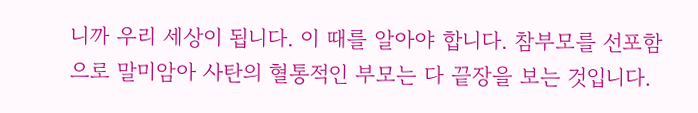니까 우리 세상이 됩니다. 이 때를 알아야 합니다. 참부모를 선포함으로 말미암아 사탄의 혈통적인 부모는 다 끝장을 보는 것입니다.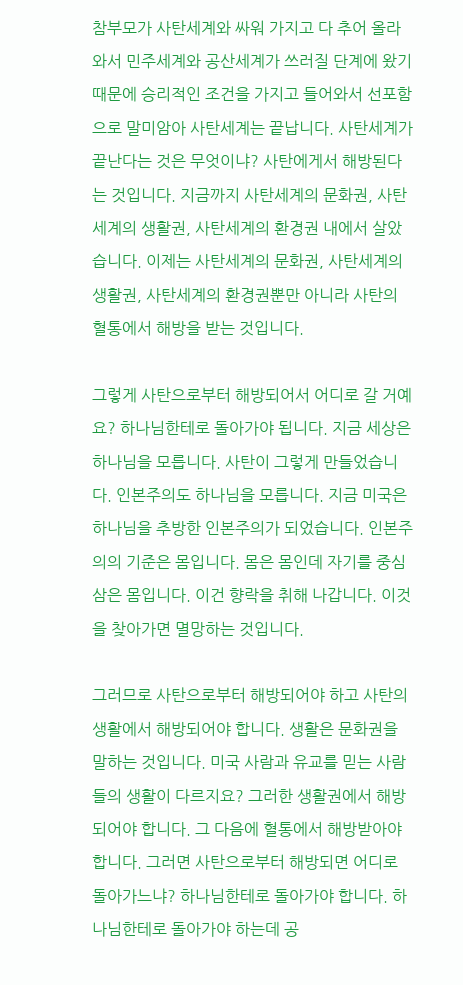참부모가 사탄세계와 싸워 가지고 다 추어 올라와서 민주세계와 공산세계가 쓰러질 단계에 왔기 때문에 승리적인 조건을 가지고 들어와서 선포함으로 말미암아 사탄세계는 끝납니다. 사탄세계가 끝난다는 것은 무엇이냐? 사탄에게서 해방된다는 것입니다. 지금까지 사탄세계의 문화권, 사탄세계의 생활권, 사탄세계의 환경권 내에서 살았습니다. 이제는 사탄세계의 문화권, 사탄세계의 생활권, 사탄세계의 환경권뿐만 아니라 사탄의 혈통에서 해방을 받는 것입니다.

그렇게 사탄으로부터 해방되어서 어디로 갈 거예요? 하나님한테로 돌아가야 됩니다. 지금 세상은 하나님을 모릅니다. 사탄이 그렇게 만들었습니다. 인본주의도 하나님을 모릅니다. 지금 미국은 하나님을 추방한 인본주의가 되었습니다. 인본주의의 기준은 몸입니다. 몸은 몸인데 자기를 중심삼은 몸입니다. 이건 향락을 취해 나갑니다. 이것을 찾아가면 멸망하는 것입니다.

그러므로 사탄으로부터 해방되어야 하고 사탄의 생활에서 해방되어야 합니다. 생활은 문화권을 말하는 것입니다. 미국 사람과 유교를 믿는 사람들의 생활이 다르지요? 그러한 생활권에서 해방되어야 합니다. 그 다음에 혈통에서 해방받아야 합니다. 그러면 사탄으로부터 해방되면 어디로 돌아가느냐? 하나님한테로 돌아가야 합니다. 하나님한테로 돌아가야 하는데 공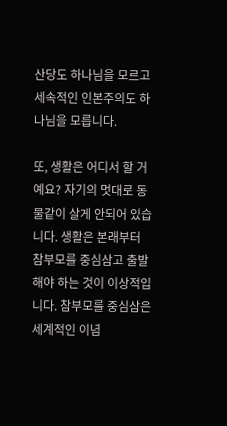산당도 하나님을 모르고 세속적인 인본주의도 하나님을 모릅니다.

또, 생활은 어디서 할 거예요? 자기의 멋대로 동물같이 살게 안되어 있습니다. 생활은 본래부터 참부모를 중심삼고 출발해야 하는 것이 이상적입니다. 참부모를 중심삼은 세계적인 이념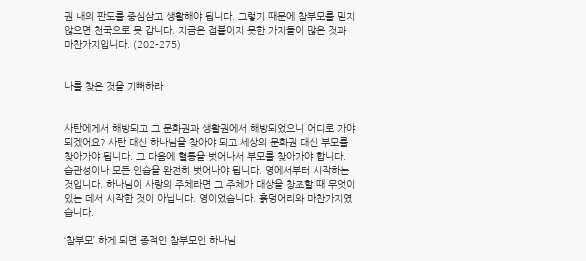권 내의 판도를 중심삼고 생활해야 됩니다. 그렇기 때문에 참부모를 믿지 않으면 천국으로 못 갑니다. 지금은 접붙이지 못한 가지들이 많은 것과 마찬가지입니다. (202-275)


나를 찾은 것을 기뻐하라


사탄에게서 해방되고 그 문화권과 생활권에서 해방되었으니 어디로 가야 되겠어요? 사탄 대신 하나님을 찾아야 되고 세상의 문화권 대신 부모를 찾아가야 됩니다. 그 다음에 혈통을 벗어나서 부모를 찾아가야 합니다. 습관성이나 모든 인습을 완전히 벗어나야 됩니다. 영에서부터 시작하는 것입니다. 하나님이 사랑의 주체라면 그 주체가 대상을 창조할 때 무엇이 있는 데서 시작한 것이 아닙니다. 영이었습니다. 흙덩어리와 마찬가지였습니다.

‘참부모’ 하게 되면 종적인 참부모인 하나님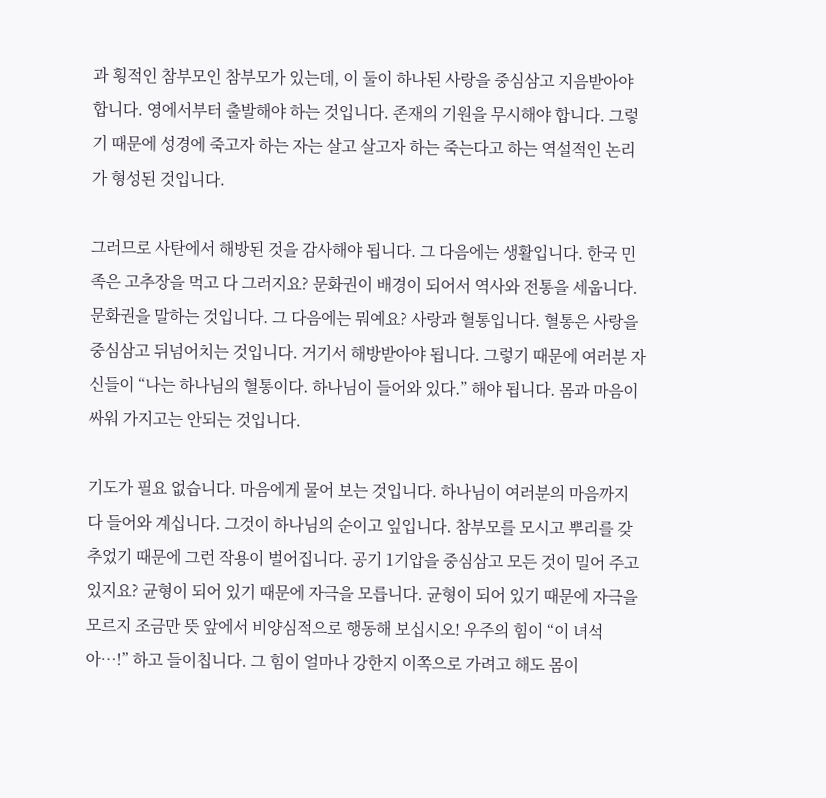과 횡적인 참부모인 참부모가 있는데, 이 둘이 하나된 사랑을 중심삼고 지음받아야 합니다. 영에서부터 출발해야 하는 것입니다. 존재의 기원을 무시해야 합니다. 그렇기 때문에 성경에 죽고자 하는 자는 살고 살고자 하는 죽는다고 하는 역설적인 논리가 형성된 것입니다.

그러므로 사탄에서 해방된 것을 감사해야 됩니다. 그 다음에는 생활입니다. 한국 민족은 고추장을 먹고 다 그러지요? 문화권이 배경이 되어서 역사와 전통을 세웁니다. 문화권을 말하는 것입니다. 그 다음에는 뭐예요? 사랑과 혈통입니다. 혈통은 사랑을 중심삼고 뒤넘어치는 것입니다. 거기서 해방받아야 됩니다. 그렇기 때문에 여러분 자신들이 “나는 하나님의 혈통이다. 하나님이 들어와 있다.” 해야 됩니다. 몸과 마음이 싸워 가지고는 안되는 것입니다.

기도가 필요 없습니다. 마음에게 물어 보는 것입니다. 하나님이 여러분의 마음까지 다 들어와 계십니다. 그것이 하나님의 순이고 잎입니다. 참부모를 모시고 뿌리를 갖추었기 때문에 그런 작용이 벌어집니다. 공기 1기압을 중심삼고 모든 것이 밀어 주고 있지요? 균형이 되어 있기 때문에 자극을 모릅니다. 균형이 되어 있기 때문에 자극을 모르지 조금만 뜻 앞에서 비양심적으로 행동해 보십시오! 우주의 힘이 “이 녀석아…!” 하고 들이칩니다. 그 힘이 얼마나 강한지 이쪽으로 가려고 해도 몸이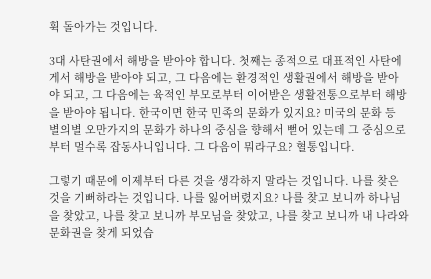휙 돌아가는 것입니다.

3대 사탄권에서 해방을 받아야 합니다. 첫째는 종적으로 대표적인 사탄에게서 해방을 받아야 되고, 그 다음에는 환경적인 생활권에서 해방을 받아야 되고, 그 다음에는 육적인 부모로부터 이어받은 생활전통으로부터 해방을 받아야 됩니다. 한국이면 한국 민족의 문화가 있지요? 미국의 문화 등 별의별 오만가지의 문화가 하나의 중심을 향해서 뻗어 있는데 그 중심으로부터 멀수록 잡동사니입니다. 그 다음이 뭐라구요? 혈통입니다.

그렇기 때문에 이제부터 다른 것을 생각하지 말라는 것입니다. 나를 찾은 것을 기뻐하라는 것입니다. 나를 잃어버렸지요? 나를 찾고 보니까 하나님을 찾았고, 나를 찾고 보니까 부모님을 찾았고, 나를 찾고 보니까 내 나라와 문화권을 찾게 되었습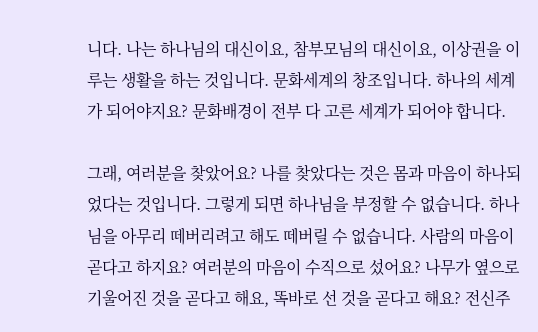니다. 나는 하나님의 대신이요, 참부모님의 대신이요, 이상권을 이루는 생활을 하는 것입니다. 문화세계의 창조입니다. 하나의 세계가 되어야지요? 문화배경이 전부 다 고른 세계가 되어야 합니다.

그래, 여러분을 찾았어요? 나를 찾았다는 것은 몸과 마음이 하나되었다는 것입니다. 그렇게 되면 하나님을 부정할 수 없습니다. 하나님을 아무리 떼버리려고 해도 떼버릴 수 없습니다. 사람의 마음이 곧다고 하지요? 여러분의 마음이 수직으로 섰어요? 나무가 옆으로 기울어진 것을 곧다고 해요, 똑바로 선 것을 곧다고 해요? 전신주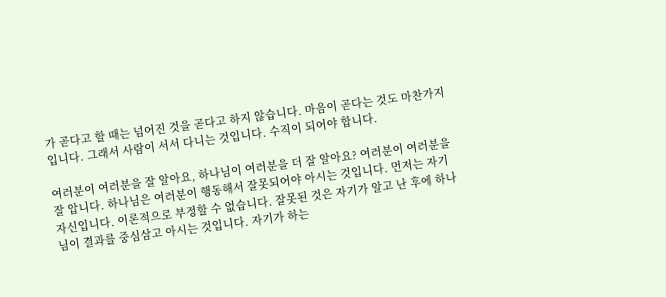가 곧다고 할 때는 넘어진 것을 곧다고 하지 않습니다. 마음이 곧다는 것도 마찬가지입니다. 그래서 사람이 서서 다니는 것입니다. 수직이 되어야 합니다.

여러분이 여러분을 잘 알아요, 하나님이 여러분을 더 잘 알아요? 여러분이 여러분을 잘 압니다. 하나님은 여러분이 행동해서 잘못되어야 아시는 것입니다. 먼저는 자기 자신입니다. 이론적으로 부정할 수 없습니다. 잘못된 것은 자기가 알고 난 후에 하나님이 결과를 중심삼고 아시는 것입니다. 자기가 하는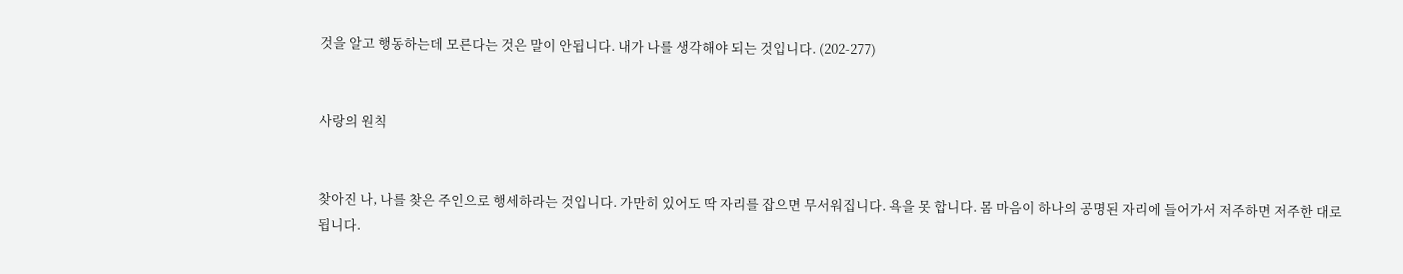것을 알고 행동하는데 모른다는 것은 말이 안됩니다. 내가 나를 생각해야 되는 것입니다. (202-277)


사랑의 원칙


찾아진 나, 나를 찾은 주인으로 행세하라는 것입니다. 가만히 있어도 딱 자리를 잡으면 무서워집니다. 욕을 못 합니다. 몸 마음이 하나의 공명된 자리에 들어가서 저주하면 저주한 대로 됩니다.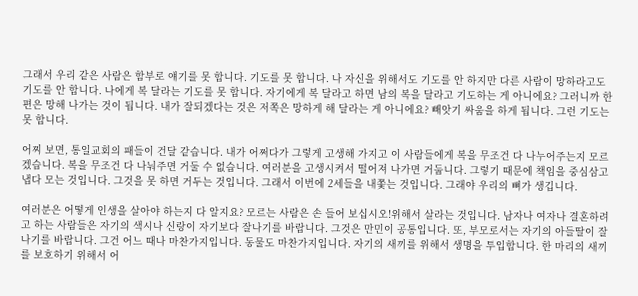그래서 우리 같은 사람은 함부로 얘기를 못 합니다. 기도를 못 합니다. 나 자신을 위해서도 기도를 안 하지만 다른 사람이 망하라고도 기도를 안 합니다. 나에게 복 달라는 기도를 못 합니다. 자기에게 복 달라고 하면 남의 복을 달라고 기도하는 게 아니에요? 그러니까 한 편은 망해 나가는 것이 됩니다. 내가 잘되겠다는 것은 저쪽은 망하게 해 달라는 게 아니에요? 빼앗기 싸움을 하게 됩니다. 그런 기도는 못 합니다.

어찌 보면, 통일교회의 패들이 건달 같습니다. 내가 어쩌다가 그렇게 고생해 가지고 이 사람들에게 복을 무조건 다 나누어주는지 모르겠습니다. 복을 무조건 다 나눠주면 거둘 수 없습니다. 여러분을 고생시켜서 떨어져 나가면 거둡니다. 그렇기 때문에 책임을 중심삼고 냅다 모는 것입니다. 그것을 못 하면 거두는 것입니다. 그래서 이번에 2세들을 내쫓는 것입니다. 그래야 우리의 뼈가 생깁니다.

여러분은 어떻게 인생을 살아야 하는지 다 알지요? 모르는 사람은 손 들어 보십시오!위해서 살라는 것입니다. 남자나 여자나 결혼하려고 하는 사람들은 자기의 색시나 신랑이 자기보다 잘나기를 바랍니다. 그것은 만민이 공통입니다. 또, 부모로서는 자기의 아들딸이 잘나기를 바랍니다. 그건 어느 때나 마찬가지입니다. 동물도 마찬가지입니다. 자기의 새끼를 위해서 생명을 투입합니다. 한 마리의 새끼를 보호하기 위해서 어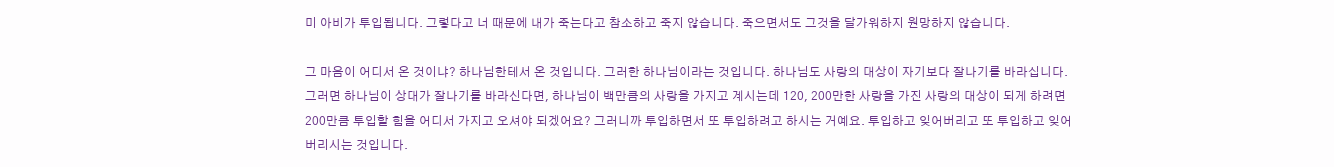미 아비가 투입됩니다. 그렇다고 너 때문에 내가 죽는다고 참소하고 죽지 않습니다. 죽으면서도 그것을 달가워하지 원망하지 않습니다.

그 마음이 어디서 온 것이냐? 하나님한테서 온 것입니다. 그러한 하나님이라는 것입니다. 하나님도 사랑의 대상이 자기보다 잘나기를 바라십니다. 그러면 하나님이 상대가 잘나기를 바라신다면, 하나님이 백만큼의 사랑을 가지고 계시는데 120, 200만한 사랑을 가진 사랑의 대상이 되게 하려면 200만큼 투입할 힘을 어디서 가지고 오셔야 되겠어요? 그러니까 투입하면서 또 투입하려고 하시는 거예요. 투입하고 잊어버리고 또 투입하고 잊어버리시는 것입니다.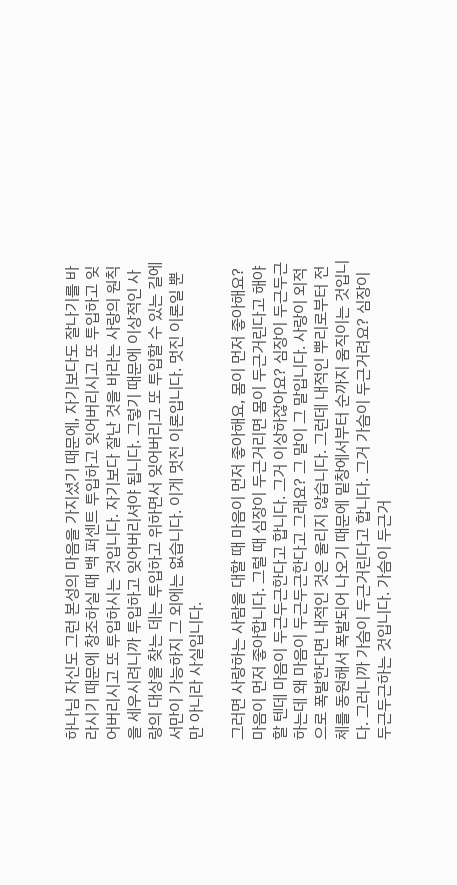하나님 자신도 그런 본성의 마음을 가지셨기 때문에, 자기보다도 잘나기를 바라시기 때문에 창조하실 때 백 퍼센트 투입하고 잊어버리시고 또 투입하고 잊어버리시고 또 투입하시는 것입니다. 자기보다 잘난 것을 바라는 사랑의 원칙을 세우시려니까 투입하고 잊어버리셔야 됩니다. 그렇기 때문에 이상적인 사랑의 대상을 찾는 데는 투입하고 위하면서 잊어버리고 또 투입할 수 있는 길에서만이 가능하지 그 외에는 없습니다. 이게 멋진 이론입니다. 멋진 이론일 뿐만 아니라 사실입니다.

그러면 사랑하는 사람을 대할 때 마음이 먼저 좋아해요, 몸이 먼저 좋아해요? 마음이 먼저 좋아합니다. 그럴 때 심장이 두근거리면 몸이 두근거린다고 해야 할 텐데 마음이 두근두근한다고 합니다. 그거 이상하잖아요? 심장이 두근두근하는데 왜 마음이 두근두근한다고 그래요? 그 말이 그 말입니다. 사랑이 외적으로 폭발한다면 내적인 것은 울리지 않습니다. 그런데 내적인 뿌리로부터 전체를 동원해서 폭발되어 나오기 때문에 밑창에서부터 순까지 움직이는 것입니다. 그러니까 가슴이 두근거린다고 합니다. 그거 가슴이 두근거려요? 심장이 두근두근하는 것입니다. 가슴이 두근거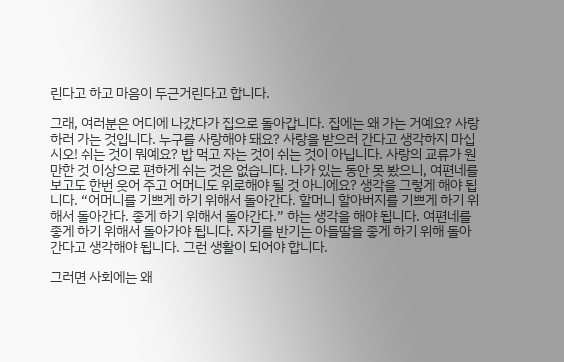린다고 하고 마음이 두근거린다고 합니다.

그래, 여러분은 어디에 나갔다가 집으로 돌아갑니다. 집에는 왜 가는 거예요? 사랑하러 가는 것입니다. 누구를 사랑해야 돼요? 사랑을 받으러 간다고 생각하지 마십시오! 쉬는 것이 뭐예요? 밥 먹고 자는 것이 쉬는 것이 아닙니다. 사랑의 교류가 원만한 것 이상으로 편하게 쉬는 것은 없습니다. 나가 있는 동안 못 봤으니, 여편네를 보고도 한번 웃어 주고 어머니도 위로해야 될 것 아니에요? 생각을 그렇게 해야 됩니다. “어머니를 기쁘게 하기 위해서 돌아간다. 할머니 할아버지를 기쁘게 하기 위해서 돌아간다. 좋게 하기 위해서 돌아간다.” 하는 생각을 해야 됩니다. 여편네를 좋게 하기 위해서 돌아가야 됩니다. 자기를 반기는 아들딸을 좋게 하기 위해 돌아간다고 생각해야 됩니다. 그런 생활이 되어야 합니다.

그러면 사회에는 왜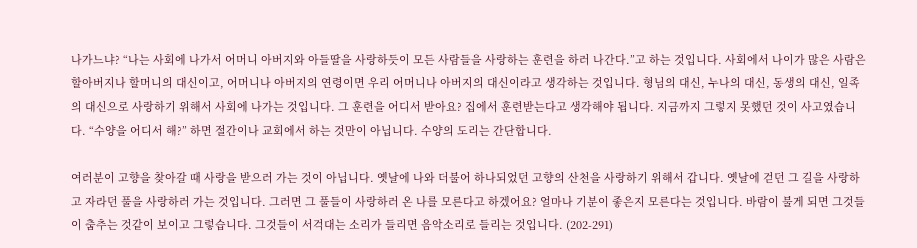나가느냐? “나는 사회에 나가서 어머니 아버지와 아들딸을 사랑하듯이 모든 사람들을 사랑하는 훈련을 하러 나간다.”고 하는 것입니다. 사회에서 나이가 많은 사람은 할아버지나 할머니의 대신이고, 어머니나 아버지의 연령이면 우리 어머니나 아버지의 대신이라고 생각하는 것입니다. 형님의 대신, 누나의 대신, 동생의 대신, 일족의 대신으로 사랑하기 위해서 사회에 나가는 것입니다. 그 훈련을 어디서 받아요? 집에서 훈련받는다고 생각해야 됩니다. 지금까지 그렇지 못했던 것이 사고였습니다. “수양을 어디서 해?” 하면 절간이나 교회에서 하는 것만이 아닙니다. 수양의 도리는 간단합니다.

여러분이 고향을 찾아갈 때 사랑을 받으러 가는 것이 아닙니다. 옛날에 나와 더불어 하나되었던 고향의 산천을 사랑하기 위해서 갑니다. 옛날에 걷던 그 길을 사랑하고 자라던 풀을 사랑하러 가는 것입니다. 그러면 그 풀들이 사랑하러 온 나를 모른다고 하겠어요? 얼마나 기분이 좋은지 모른다는 것입니다. 바람이 불게 되면 그것들이 춤추는 것같이 보이고 그렇습니다. 그것들이 서걱대는 소리가 들리면 음악소리로 들리는 것입니다. (202-291)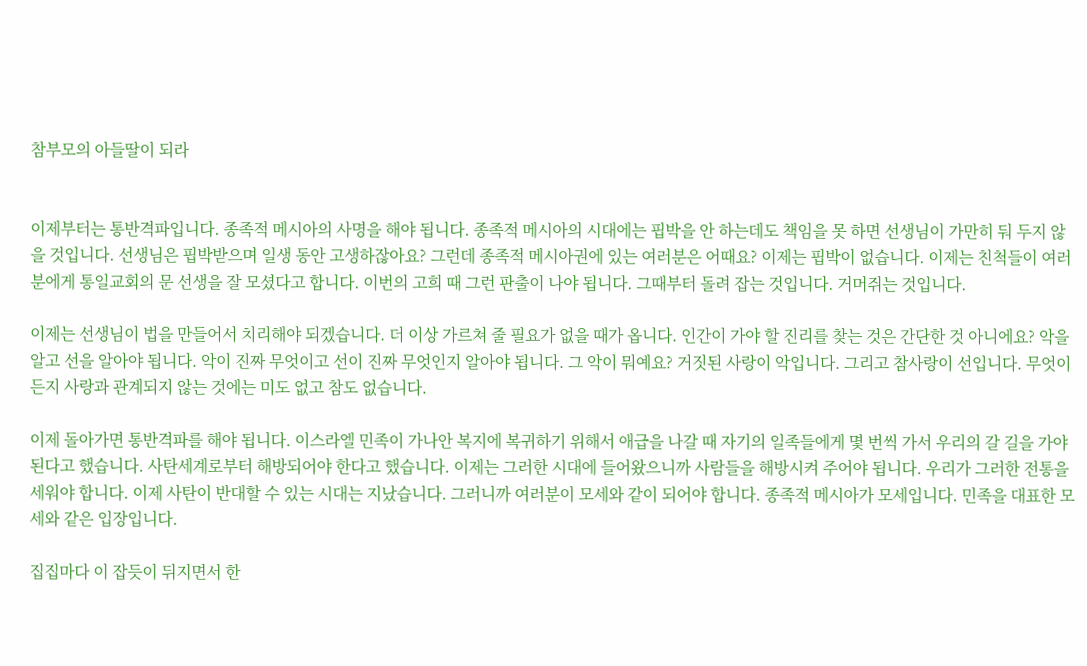참부모의 아들딸이 되라


이제부터는 통반격파입니다. 종족적 메시아의 사명을 해야 됩니다. 종족적 메시아의 시대에는 핍박을 안 하는데도 책임을 못 하면 선생님이 가만히 둬 두지 않을 것입니다. 선생님은 핍박받으며 일생 동안 고생하잖아요? 그런데 종족적 메시아권에 있는 여러분은 어때요? 이제는 핍박이 없습니다. 이제는 친척들이 여러분에게 통일교회의 문 선생을 잘 모셨다고 합니다. 이번의 고희 때 그런 판출이 나야 됩니다. 그때부터 돌려 잡는 것입니다. 거머쥐는 것입니다.

이제는 선생님이 법을 만들어서 치리해야 되겠습니다. 더 이상 가르쳐 줄 필요가 없을 때가 옵니다. 인간이 가야 할 진리를 찾는 것은 간단한 것 아니에요? 악을 알고 선을 알아야 됩니다. 악이 진짜 무엇이고 선이 진짜 무엇인지 알아야 됩니다. 그 악이 뭐예요? 거짓된 사랑이 악입니다. 그리고 참사랑이 선입니다. 무엇이든지 사랑과 관계되지 않는 것에는 미도 없고 참도 없습니다.

이제 돌아가면 통반격파를 해야 됩니다. 이스라엘 민족이 가나안 복지에 복귀하기 위해서 애급을 나갈 때 자기의 일족들에게 몇 번씩 가서 우리의 갈 길을 가야 된다고 했습니다. 사탄세계로부터 해방되어야 한다고 했습니다. 이제는 그러한 시대에 들어왔으니까 사람들을 해방시켜 주어야 됩니다. 우리가 그러한 전통을 세워야 합니다. 이제 사탄이 반대할 수 있는 시대는 지났습니다. 그러니까 여러분이 모세와 같이 되어야 합니다. 종족적 메시아가 모세입니다. 민족을 대표한 모세와 같은 입장입니다.

집집마다 이 잡듯이 뒤지면서 한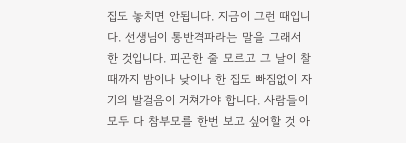집도 놓치면 안됩니다. 지금이 그런 때입니다. 선생님이 통반격파라는 말을 그래서 한 것입니다. 피곤한 줄 모르고 그 날이 찰 때까지 밤이나 낮이나 한 집도 빠짐없이 자기의 발걸음이 거쳐가야 합니다. 사람들이 모두 다 참부모를 한번 보고 싶어할 것 아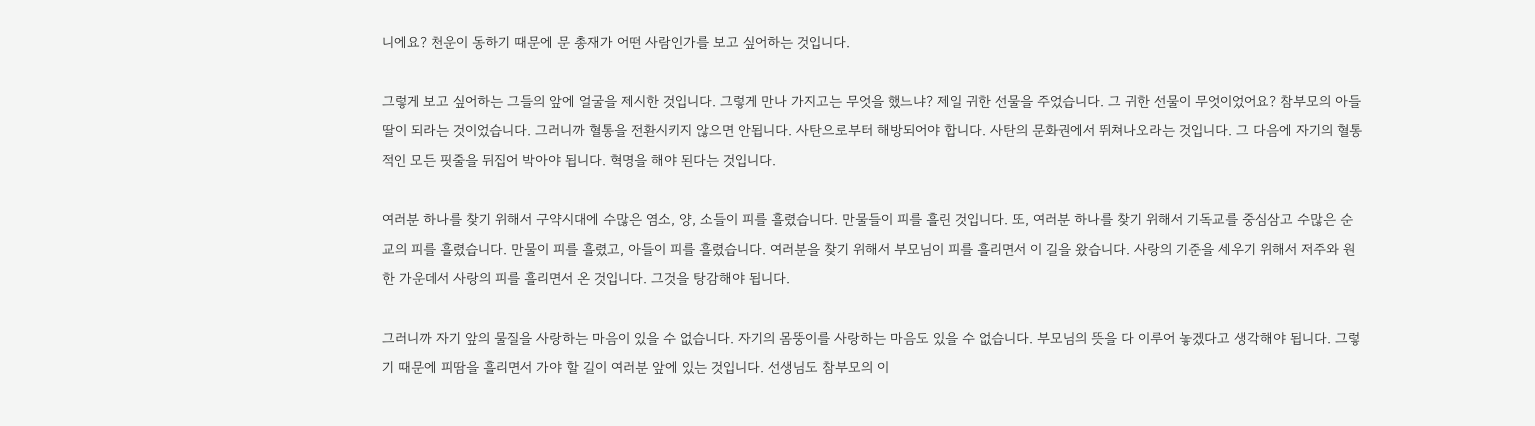니에요? 천운이 동하기 때문에 문 총재가 어떤 사람인가를 보고 싶어하는 것입니다.

그렇게 보고 싶어하는 그들의 앞에 얼굴을 제시한 것입니다. 그렇게 만나 가지고는 무엇을 했느냐? 제일 귀한 선물을 주었습니다. 그 귀한 선물이 무엇이었어요? 참부모의 아들딸이 되라는 것이었습니다. 그러니까 혈통을 전환시키지 않으면 안됩니다. 사탄으로부터 해방되어야 합니다. 사탄의 문화권에서 뛰쳐나오라는 것입니다. 그 다음에 자기의 혈통적인 모든 핏줄을 뒤집어 박아야 됩니다. 혁명을 해야 된다는 것입니다.

여러분 하나를 찾기 위해서 구약시대에 수많은 염소, 양, 소들이 피를 흘렸습니다. 만물들이 피를 흘린 것입니다. 또, 여러분 하나를 찾기 위해서 기독교를 중심삼고 수많은 순교의 피를 흘렸습니다. 만물이 피를 흘렸고, 아들이 피를 흘렸습니다. 여러분을 찾기 위해서 부모님이 피를 흘리면서 이 길을 왔습니다. 사랑의 기준을 세우기 위해서 저주와 원한 가운데서 사랑의 피를 흘리면서 온 것입니다. 그것을 탕감해야 됩니다.

그러니까 자기 앞의 물질을 사랑하는 마음이 있을 수 없습니다. 자기의 몸뚱이를 사랑하는 마음도 있을 수 없습니다. 부모님의 뜻을 다 이루어 놓겠다고 생각해야 됩니다. 그렇기 때문에 피땀을 흘리면서 가야 할 길이 여러분 앞에 있는 것입니다. 선생님도 참부모의 이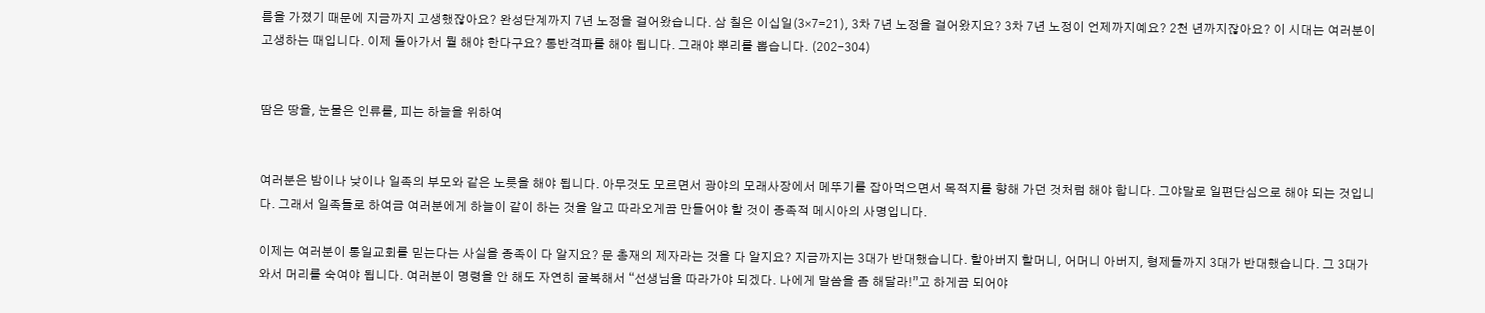름을 가졌기 때문에 지금까지 고생했잖아요? 완성단계까지 7년 노정을 걸어왔습니다. 삼 칠은 이십일(3×7=21), 3차 7년 노정을 걸어왔지요? 3차 7년 노정이 언제까지예요? 2천 년까지잖아요? 이 시대는 여러분이 고생하는 때입니다. 이제 돌아가서 뭘 해야 한다구요? 통반격파를 해야 됩니다. 그래야 뿌리를 뽑습니다. (202-304)


땀은 땅을, 눈물은 인류를, 피는 하늘을 위하여


여러분은 밤이나 낮이나 일족의 부모와 같은 노릇을 해야 됩니다. 아무것도 모르면서 광야의 모래사장에서 메뚜기를 잡아먹으면서 목적지를 향해 가던 것처럼 해야 합니다. 그야말로 일편단심으로 해야 되는 것입니다. 그래서 일족들로 하여금 여러분에게 하늘이 같이 하는 것을 알고 따라오게끔 만들어야 할 것이 종족적 메시아의 사명입니다.

이제는 여러분이 통일교회를 믿는다는 사실을 종족이 다 알지요? 문 총재의 제자라는 것을 다 알지요? 지금까지는 3대가 반대했습니다. 할아버지 할머니, 어머니 아버지, 형제들까지 3대가 반대했습니다. 그 3대가 와서 머리를 숙여야 됩니다. 여러분이 명령을 안 해도 자연히 굴복해서 “선생님을 따라가야 되겠다. 나에게 말씀을 좀 해달라!”고 하게끔 되어야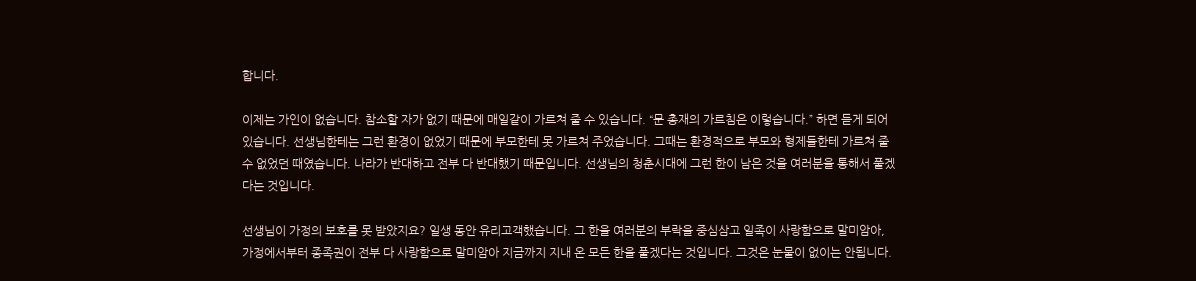합니다.

이제는 가인이 없습니다. 참소할 자가 없기 때문에 매일같이 가르쳐 줄 수 있습니다. “문 총재의 가르침은 이렇습니다.” 하면 듣게 되어 있습니다. 선생님한테는 그런 환경이 없었기 때문에 부모한테 못 가르쳐 주었습니다. 그때는 환경적으로 부모와 형제들한테 가르쳐 줄 수 없었던 때였습니다. 나라가 반대하고 전부 다 반대했기 때문입니다. 선생님의 청춘시대에 그런 한이 남은 것을 여러분을 통해서 풀겠다는 것입니다.

선생님이 가정의 보호를 못 받았지요? 일생 동안 유리고객했습니다. 그 한을 여러분의 부락을 중심삼고 일족이 사랑함으로 말미암아, 가정에서부터 종족권이 전부 다 사랑함으로 말미암아 지금까지 지내 온 모든 한을 풀겠다는 것입니다. 그것은 눈물이 없이는 안됩니다.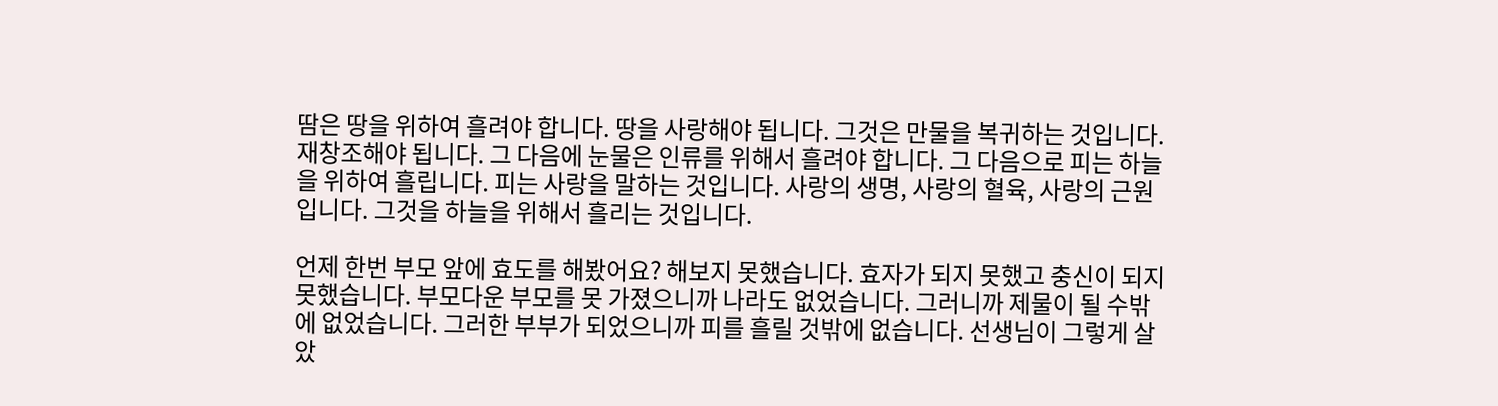땀은 땅을 위하여 흘려야 합니다. 땅을 사랑해야 됩니다. 그것은 만물을 복귀하는 것입니다. 재창조해야 됩니다. 그 다음에 눈물은 인류를 위해서 흘려야 합니다. 그 다음으로 피는 하늘을 위하여 흘립니다. 피는 사랑을 말하는 것입니다. 사랑의 생명, 사랑의 혈육, 사랑의 근원입니다. 그것을 하늘을 위해서 흘리는 것입니다.

언제 한번 부모 앞에 효도를 해봤어요? 해보지 못했습니다. 효자가 되지 못했고 충신이 되지 못했습니다. 부모다운 부모를 못 가졌으니까 나라도 없었습니다. 그러니까 제물이 될 수밖에 없었습니다. 그러한 부부가 되었으니까 피를 흘릴 것밖에 없습니다. 선생님이 그렇게 살았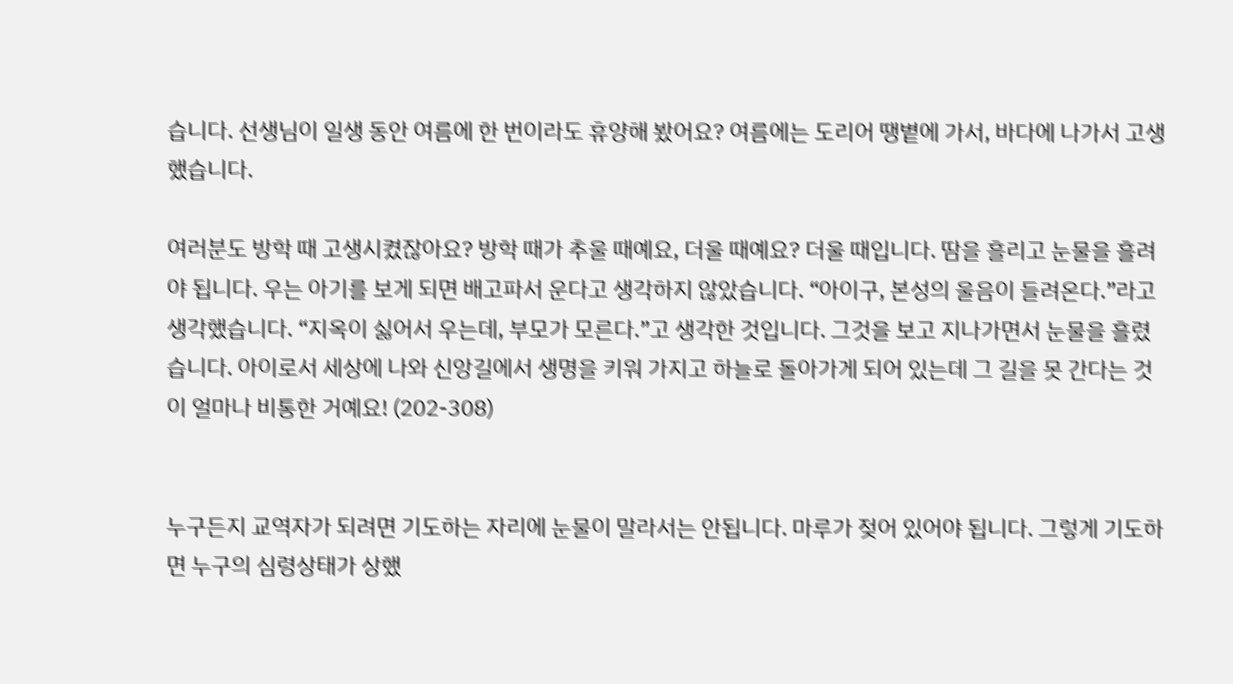습니다. 선생님이 일생 동안 여름에 한 번이라도 휴양해 봤어요? 여름에는 도리어 땡볕에 가서, 바다에 나가서 고생했습니다.

여러분도 방학 때 고생시켰잖아요? 방학 때가 추울 때예요, 더울 때예요? 더울 때입니다. 땀을 흘리고 눈물을 흘려야 됩니다. 우는 아기를 보게 되면 배고파서 운다고 생각하지 않았습니다. “아이구, 본성의 울음이 들려온다.”라고 생각했습니다. “지옥이 싫어서 우는데, 부모가 모른다.”고 생각한 것입니다. 그것을 보고 지나가면서 눈물을 흘렸습니다. 아이로서 세상에 나와 신앙길에서 생명을 키워 가지고 하늘로 돌아가게 되어 있는데 그 길을 못 간다는 것이 얼마나 비통한 거예요! (202-308)


누구든지 교역자가 되려면 기도하는 자리에 눈물이 말라서는 안됩니다. 마루가 젖어 있어야 됩니다. 그렇게 기도하면 누구의 심령상태가 상했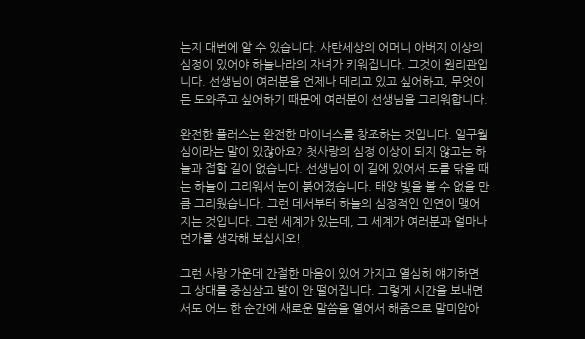는지 대번에 알 수 있습니다. 사탄세상의 어머니 아버지 이상의 심정이 있어야 하늘나라의 자녀가 키워집니다. 그것이 원리관입니다. 선생님이 여러분을 언제나 데리고 있고 싶어하고, 무엇이든 도와주고 싶어하기 때문에 여러분이 선생님을 그리워합니다.

완전한 플러스는 완전한 마이너스를 창조하는 것입니다. 일구월심이라는 말이 있잖아요? 첫사랑의 심정 이상이 되지 않고는 하늘과 접할 길이 없습니다. 선생님이 이 길에 있어서 도를 닦을 때는 하늘이 그리워서 눈이 붉어졌습니다. 태양 빛을 볼 수 없을 만큼 그리웠습니다. 그런 데서부터 하늘의 심정적인 인연이 맺어지는 것입니다. 그런 세계가 있는데, 그 세계가 여러분과 얼마나 먼가를 생각해 보십시오!

그런 사랑 가운데 간절한 마음이 있어 가지고 열심히 얘기하면 그 상대를 중심삼고 발이 안 떨어집니다. 그렇게 시간을 보내면서도 어느 한 순간에 새로운 말씀을 열어서 해줌으로 말미암아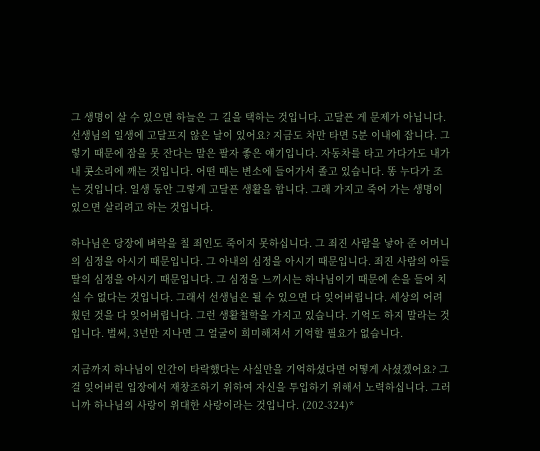그 생명이 살 수 있으면 하늘은 그 길을 택하는 것입니다. 고달픈 게 문제가 아닙니다. 선생님의 일생에 고달프지 않은 날이 있어요? 지금도 차만 타면 5분 이내에 잡니다. 그렇기 때문에 잠을 못 잔다는 말은 팔자 좋은 얘기입니다. 자동차를 타고 가다가도 내가 내 콧소리에 깨는 것입니다. 어떤 때는 변소에 들어가서 졸고 있습니다. 똥 누다가 조는 것입니다. 일생 동안 그렇게 고달픈 생활을 합니다. 그래 가지고 죽어 가는 생명이 있으면 살리려고 하는 것입니다.

하나님은 당장에 벼락을 칠 죄인도 죽이지 못하십니다. 그 죄진 사람을 낳아 준 어머니의 심정을 아시기 때문입니다. 그 아내의 심정을 아시기 때문입니다. 죄진 사람의 아들딸의 심정을 아시기 때문입니다. 그 심정을 느끼시는 하나님이기 때문에 손을 들어 치실 수 없다는 것입니다. 그래서 선생님은 될 수 있으면 다 잊어버립니다. 세상의 어려웠던 것을 다 잊어버립니다. 그런 생활철학을 가지고 있습니다. 기억도 하지 말라는 것입니다. 벌써, 3년만 지나면 그 얼굴이 희미해져서 기억할 필요가 없습니다.

지금까지 하나님이 인간이 타락했다는 사실만을 기억하셨다면 어떻게 사셨겠어요? 그걸 잊어버린 입장에서 재창조하기 위하여 자신을 투입하기 위해서 노력하십니다. 그러니까 하나님의 사랑이 위대한 사랑이라는 것입니다. (202-324)*